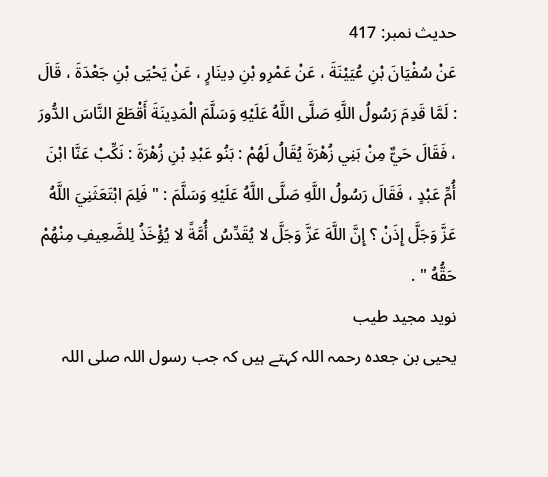حدیث نمبر: 417
عَنْ سُفْيَانَ بْنِ عُيَيْنَةَ ، عَنْ عَمْرِو بْنِ دِينَارٍ ، عَنْ يَحْيَى بْنِ جَعْدَةَ ، قَالَ : لَمَّا قَدِمَ رَسُولُ اللَّهِ صَلَّى اللَّهُ عَلَيْهِ وَسَلَّمَ الْمَدِينَةَ أَقْطَعَ النَّاسَ الدُّورَ ، فَقَالَ حَيٌّ مِنْ بَنِي زُهْرَةَ يُقَالُ لَهُمْ : بَنُو عَبْدِ بْنِ زُهْرَةَ : نَكِّبْ عَنَّا ابْنَ أُمِّ عَبْدٍ ، فَقَالَ رَسُولُ اللَّهِ صَلَّى اللَّهُ عَلَيْهِ وَسَلَّمَ : " فَلِمَ ابْتَعَثَنِيَ اللَّهُ عَزَّ وَجَلَّ إِذَنْ ؟ إِنَّ اللَّهَ عَزَّ وَجَلَّ لا يُقَدِّسُ أُمَّةً لا يُؤْخَذُ لِلضَّعِيفِ مِنْهُمْ حَقُّهُ " .
نوید مجید طیب
یحیی بن جعدہ رحمہ اللہ کہتے ہیں کہ جب رسول اللہ صلی اللہ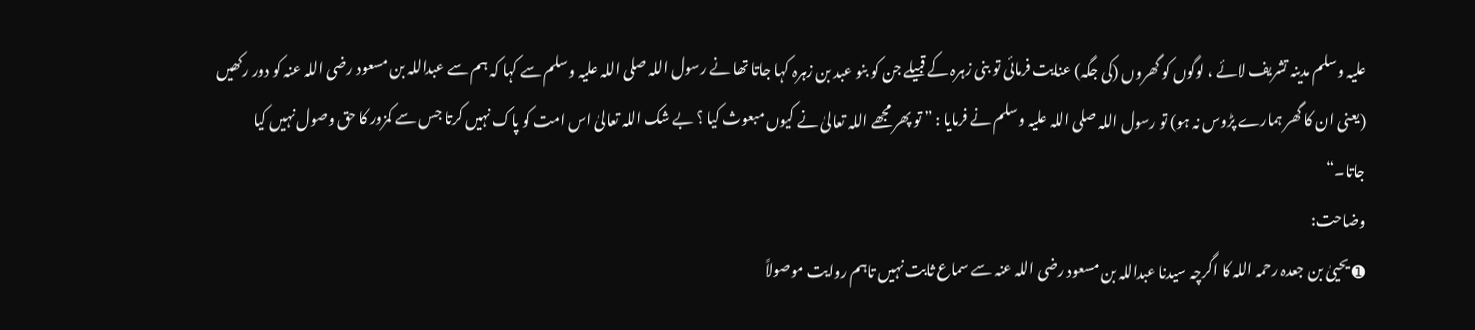علیہ وسلم مدینہ تشریف لائے ، لوگوں کو گھروں (کی جگہ) عنایت فرمائی تو بنی زہرہ کے قبیلے جن کو بنو عبد بن زہرہ کہا جاتا تھا نے رسول اللہ صلی اللہ علیہ وسلم سے کہا کہ ہم سے عبداللہ بن مسعود رضی اللہ عنہ کو دور رکھیں (یعنی ان کا گھر ہمارے پڑوس نہ ہو) تو رسول اللہ صلی اللہ علیہ وسلم نے فرمایا : ” تو پھر مجھے اللہ تعالیٰ نے کیوں مبعوث کیا ؟ بے شک اللہ تعالیٰ اس امت کو پاک نہیں کرتا جس سے کمزور کا حق وصول نہیں کیا جاتا۔“
وضاحت:
➊ یحییٰ بن جعدہ رحمہ اللہ کا اگرچہ سیدنا عبداللہ بن مسعود رضی اللہ عنہ سے سماع ثابت نہیں تاہم روایت موصولاً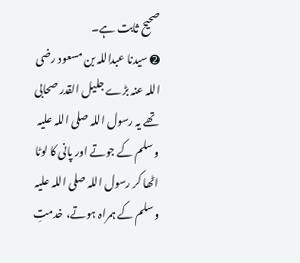صحیح ثابت ہے۔
➋ سیدنا عبداللہ بن مسعود رضی اللہ عنہ بڑے جلیل القدر صحابی تھے یہ رسول اللہ صلی اللہ علیہ وسلم کے جوتے اور پانی کا لوٹا اٹھا کر رسول اللہ صلی اللہ علیہ وسلم کے ہمراہ ہوتے، خدمتِ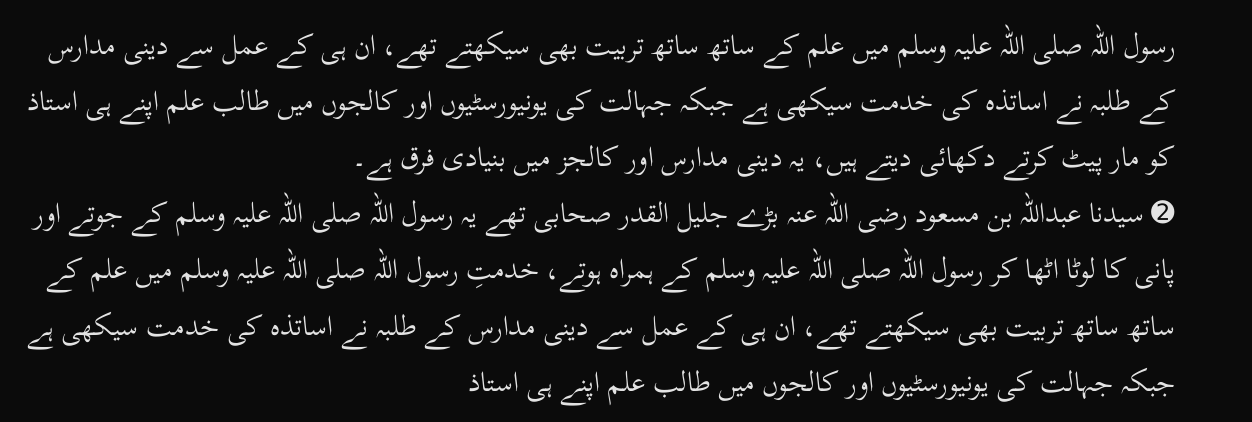رسول اللہ صلی اللہ علیہ وسلم میں علم کے ساتھ ساتھ تربیت بھی سیکھتے تھے، ان ہی کے عمل سے دینی مدارس کے طلبہ نے اساتذہ کی خدمت سیکھی ہے جبکہ جہالت کی یونیورسٹیوں اور کالجوں میں طالب علم اپنے ہی استاذ کو مار پیٹ کرتے دکھائی دیتے ہیں، یہ دینی مدارس اور کالجز میں بنیادی فرق ہے۔
➋ سیدنا عبداللہ بن مسعود رضی اللہ عنہ بڑے جلیل القدر صحابی تھے یہ رسول اللہ صلی اللہ علیہ وسلم کے جوتے اور پانی کا لوٹا اٹھا کر رسول اللہ صلی اللہ علیہ وسلم کے ہمراہ ہوتے، خدمتِ رسول اللہ صلی اللہ علیہ وسلم میں علم کے ساتھ ساتھ تربیت بھی سیکھتے تھے، ان ہی کے عمل سے دینی مدارس کے طلبہ نے اساتذہ کی خدمت سیکھی ہے جبکہ جہالت کی یونیورسٹیوں اور کالجوں میں طالب علم اپنے ہی استاذ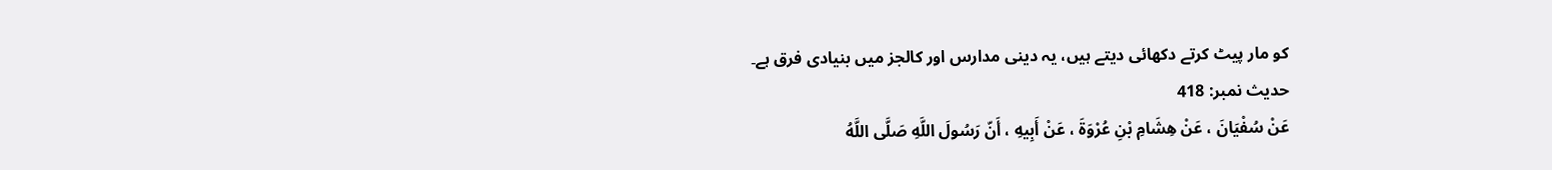کو مار پیٹ کرتے دکھائی دیتے ہیں، یہ دینی مدارس اور کالجز میں بنیادی فرق ہے۔
حدیث نمبر: 418
عَنْ سُفْيَانَ ، عَنْ هِشَامِ بْنِ عُرْوَةَ ، عَنْ أَبِيهِ ، أَنّ رَسُولَ اللَّهِ صَلَّى اللَّهُ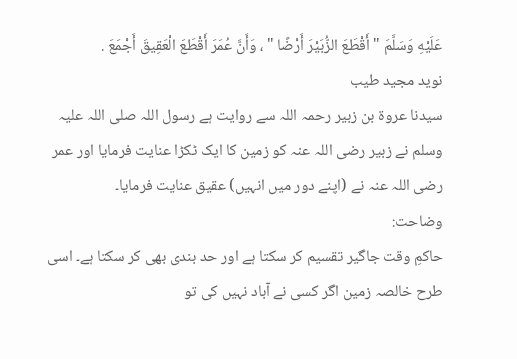عَلَيْهِ وَسَلَّمَ " أَقْطَعَ الزُّبَيْرَ أَرْضًا " ، وَأَنَّ عُمَرَ أَقْطَعَ الْعَقِيقَ أَجْمَعَ .
نوید مجید طیب
سیدنا عروة بن زبیر رحمہ اللہ سے روایت ہے رسول اللہ صلی اللہ علیہ وسلم نے زبیر رضی اللہ عنہ کو زمین کا ایک ٹکڑا عنایت فرمایا اور عمر رضی اللہ عنہ نے (اپنے دور میں انہیں) عقیق عنایت فرمایا۔
وضاحت:
حاکمِ وقت جاگیر تقسیم کر سکتا ہے اور حد بندی بھی کر سکتا ہے۔ اسی طرح خالصہ زمین اگر کسی نے آباد نہیں کی تو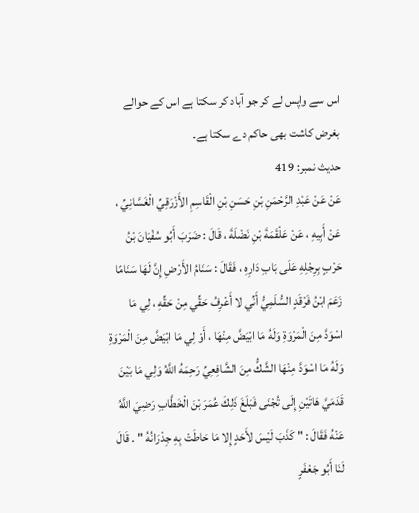اس سے واپس لے کر جو آباد کر سکتا ہے اس کے حوالے بغرض کاشت بھی حاکم دے سکتا ہے۔
حدیث نمبر: 419
عَنْ عَنْ عَبْدِ الرَّحْمَنِ بْنِ حَسَنِ بْنِ الْقَاسِمِ الأَزْرَقِيِّ الْغَسَّانِيِّ ، عَنْ أَبِيهِ ، عَنْ عَلْقَمَةَ بْنِ نَضْلَةَ ، قَالَ : ضَرَبَ أَبُو سُفْيَانَ بْنُ حَرْبٍ بِرِجْلِهِ عَلَى بَابِ دَارِهِ ، فَقَالَ : سَنَامُ الأَرْضِ إِنَّ لَهَا سَنَامًا زَعَمَ ابْنُ فَرْقَدٍ السُّلَمِيُّ أَنِّي لا أَعْرِفُ حَقِّي مِنْ حَقِّهِ ، لِي مَا اسْوَدَّ مِنَ الْمَرْوَةِ وَلَهُ مَا ابْيَضَّ مِنْهَا ، أَوْ لِي مَا ابْيَضَّ مِنَ الْمَرْوَةِ وَلَهُ مَا اسْوَدَّ مِنْهَا الشَّكُّ مِنَ الشَّافِعِيِّ رَحِمَهُ اللَّهُ وَلِي مَا بَيْنَ قَدَمَيَّ هَاتَيْنِ إِلَى تُجْنَى فَبَلَغَ ذَلِكَ عُمَرَ بْنَ الْخَطَّابِ رَضِيَ اللَّهُ عَنْهُ فَقَالَ : " كَذَبَ لَيْسَ لأَحَدٍ إِلا مَا حَاطَتْ بِهِ جِدْرَانُهُ " . قَالَ لَنَا أَبُو جَعْفَرٍ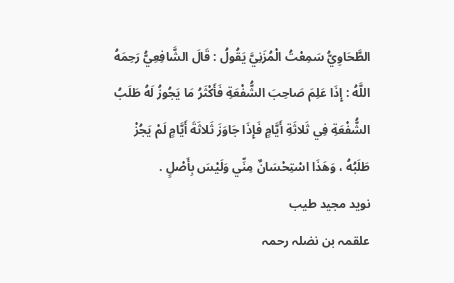الطَّحَاوِيُّ سَمِعْتُ الْمُزَنِيَّ يَقُولُ : قَالَ الشَّافِعِيُّ رَحِمَهُ اللَّهُ : إِذَا عَلِمَ صَاحِبَ الشُّفْعَةِ فَأَكْثَرُ مَا يَجُوزُ لَهُ طَلَبُ الشُّفْعَةِ فِي ثَلاثَةِ أَيَّامٍ فَإِذَا جَاوَزَ ثَلاثَةَ أَيَّامٍ لَمْ يَجُزْ طَلَبُهُ ، وَهَذَا اسْتِحْسَانٌ مِنِّي وَلَيْسَ بِأَصْلٍ .
نوید مجید طیب
علقمہ بن نضلہ رحمہ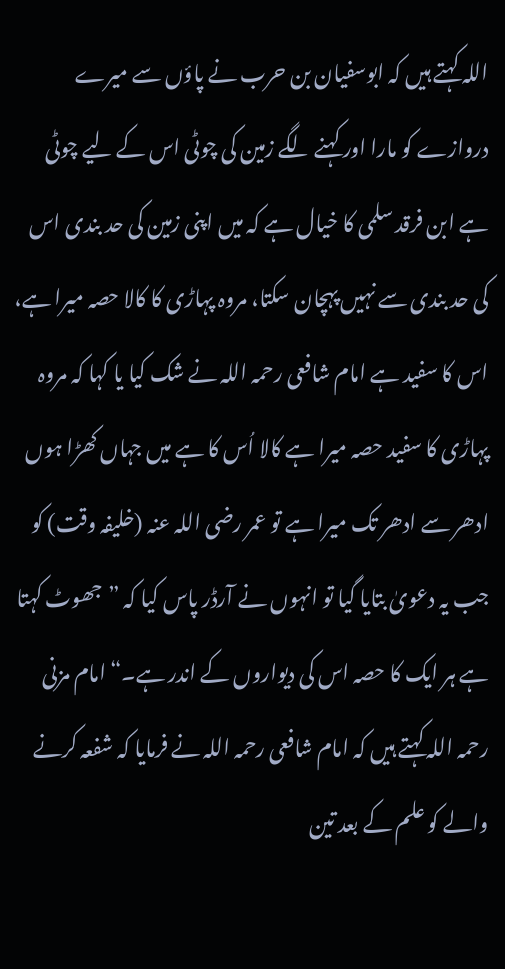اللہ کہتے ہیں کہ ابوسفیان بن حرب نے پاؤں سے میرے دروازے کو مارا اور کہنے لگے زمین کی چوٹی اس کے لیے چوٹی ہے ابن فرقد سلمی کا خیال ہے کہ میں اپنی زمین کی حد بندی اس کی حد بندی سے نہیں پہچان سکتا، مروہ پہاڑی کا کالا حصہ میرا ہے، اس کا سفید ہے امام شافعی رحمہ اللہ نے شک کیا یا کہا کہ مروہ پہاڑی کا سفید حصہ میرا ہے کالا اُس کا ہے میں جہاں کھڑا ہوں ادھر سے ادھر تک میرا ہے تو عمر رضی اللہ عنہ (خلیفہ وقت) کو جب یہ دعویٰ بتایا گیا تو انہوں نے آرڈر پاس کیا کہ ”جھوٹ کہتا ہے ہر ایک کا حصہ اس کی دیواروں کے اندر ہے۔“ امام مزنی رحمہ اللہ کہتے ہیں کہ امام شافعی رحمہ اللہ نے فرمایا کہ شفعہ کرنے والے کو علم کے بعد تین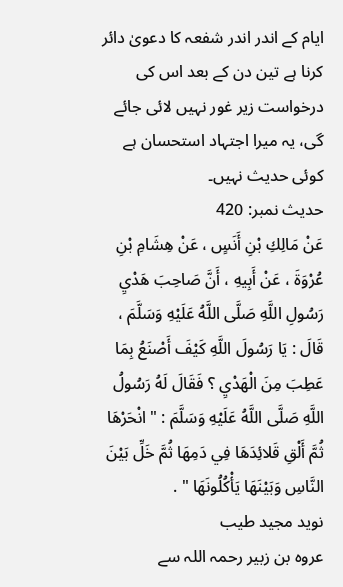ایام کے اندر اندر شفعہ کا دعویٰ دائر کرنا ہے تین دن کے بعد اس کی درخواست زیر غور نہیں لائی جائے گی، یہ میرا اجتہاد استحسان ہے کوئی حدیث نہیں۔
حدیث نمبر: 420
عَنْ مَالِكِ بْنِ أَنَسٍ ، عَنْ هِشَامِ بْنِ عُرْوَةَ ، عَنْ أَبِيهِ ، أَنَّ صَاحِبَ هَدْيِ رَسُولِ اللَّهِ صَلَّى اللَّهُ عَلَيْهِ وَسَلَّمَ ، قَالَ : يَا رَسُولَ اللَّهِ كَيْفَ أَصْنَعُ بِمَا عَطِبَ مِنَ الْهَدْيِ ؟ فَقَالَ لَهُ رَسُولُ اللَّهِ صَلَّى اللَّهُ عَلَيْهِ وَسَلَّمَ : " انْحَرْهَا ثُمَّ أَلْقِ قَلائِدَهَا فِي دَمِهَا ثُمَّ خَلِّ بَيْنَ النَّاسِ وَبَيْنَهَا يَأْكُلُونَهَا " .
نوید مجید طیب
عروہ بن زبیر رحمہ اللہ سے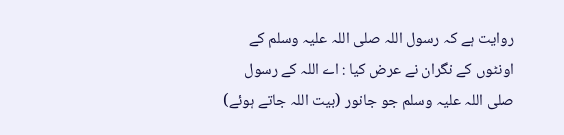روایت ہے کہ رسول اللہ صلی اللہ علیہ وسلم کے اونٹوں کے نگران نے عرض کیا : اے اللہ کے رسول صلی اللہ علیہ وسلم جو جانور (بیت اللہ جاتے ہوئے)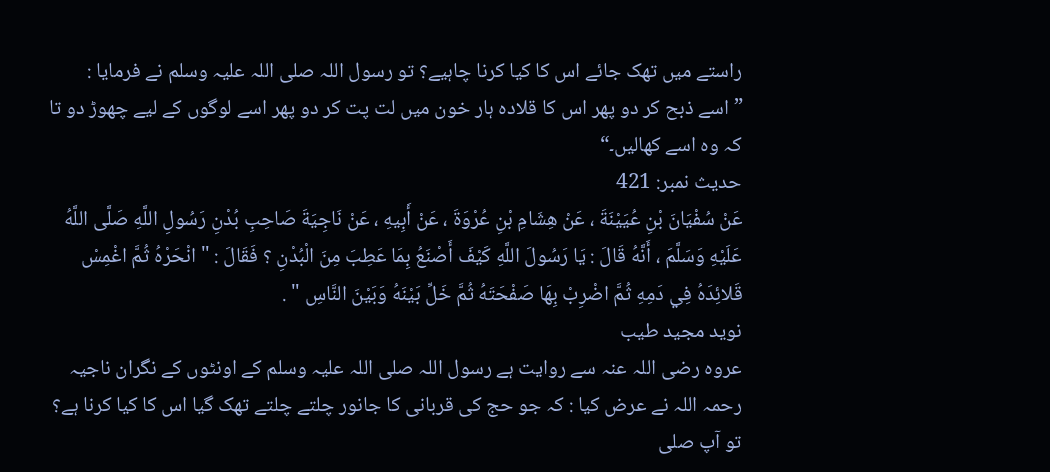راستے میں تھک جائے اس کا کیا کرنا چاہیے؟ تو رسول اللہ صلی اللہ علیہ وسلم نے فرمایا : ”اسے ذبح کر دو پھر اس کا قلادہ ہار خون میں لت پت کر دو پھر اسے لوگوں کے لیے چھوڑ دو تا کہ وہ اسے کھالیں۔“
حدیث نمبر: 421
عَنْ سُفْيَانَ بْنِ عُيَيْنَةَ ، عَنْ هِشَامِ بْنِ عُرْوَةَ ، عَنْ أَبِيهِ ، عَنْ نَاجِيَةَ صَاحِبِ بُدْنِ رَسُولِ اللَّهِ صَلَّى اللَّهُ عَلَيْهِ وَسَلَّمَ ، أَنَّهُ قَالَ : يَا رَسُولَ اللَّهِ كَيْفَ أَصْنَعُ بِمَا عَطِبَ مِنَ الْبُدْنِ ؟ فَقَالَ : " انْحَرْهُ ثُمَّ اغْمِسْ قَلائِدَهُ فِي دَمِهِ ثُمَّ اضْرِبْ بِهَا صَفْحَتَهُ ثُمَّ خَلِّ بَيْنَهُ وَبَيْنَ النَّاسِ " .
نوید مجید طیب
عروہ رضی اللہ عنہ سے روایت ہے رسول اللہ صلی اللہ علیہ وسلم کے اونٹوں کے نگران ناجیہ رحمہ اللہ نے عرض کیا : کہ جو حج کی قربانی کا جانور چلتے چلتے تھک گیا اس کا کیا کرنا ہے؟ تو آپ صلی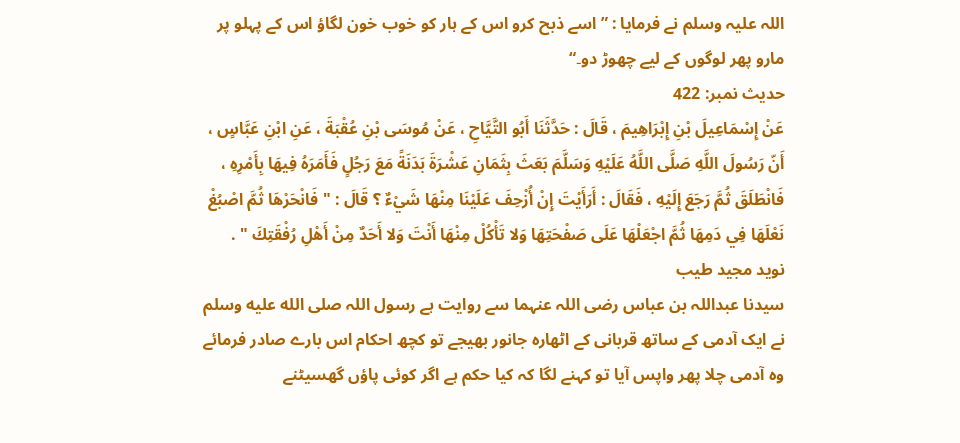اللہ علیہ وسلم نے فرمایا : ”اسے ذبح کرو اس کے ہار کو خوب خون لگاؤ اس کے پہلو پر مارو پھر لوگوں کے لیے چھوڑ دو۔“
حدیث نمبر: 422
عَنْ إِسْمَاعِيلَ بْنِ إِبْرَاهِيمَ ، قَالَ : حَدَّثَنَا أَبُو التَّيَّاحِ ، عَنْ مُوسَى بْنِ عُقْبَةَ ، عَنِ ابْنِ عَبَّاسٍ ، أَنّ رَسُولَ اللَّهِ صَلَّى اللَّهُ عَلَيْهِ وَسَلَّمَ بَعَثَ بِثَمَانِ عَشْرَةَ بَدَنَةً مَعَ رَجُلٍ فَأَمَرَهُ فِيهَا بِأَمْرِهِ ، فَانْطَلَقَ ثُمَّ رَجَعَ إِلَيْهِ ، فَقَالَ : أَرَأَيْتَ إِنْ أُزْحِفَ عَلَيْنَا مِنْهَا شَيْءٌ ؟ قَالَ : " فَانْحَرْهَا ثُمَّ اصْبُغْ نَعْلَهَا فِي دَمِهَا ثُمَّ اجْعَلْهَا عَلَى صَفْحَتِهَا وَلا تَأْكُلْ مِنْهَا أَنْتَ وَلا أَحَدٌ مِنْ أَهْلِ رُفْقَتِكَ " .
نوید مجید طیب
سیدنا عبداللہ بن عباس رضی اللہ عنہما سے روایت ہے رسول اللہ صلى الله عليه وسلم نے ایک آدمی کے ساتھ قربانی کے اٹھارہ جانور بھیجے تو کچھ احکام اس بارے صادر فرمائے وہ آدمی چلا پھر واپس آیا تو کہنے لگا کہ کیا حکم ہے اگر کوئی پاؤں گھسیٹنے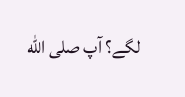لگے؟ آپ صلى الله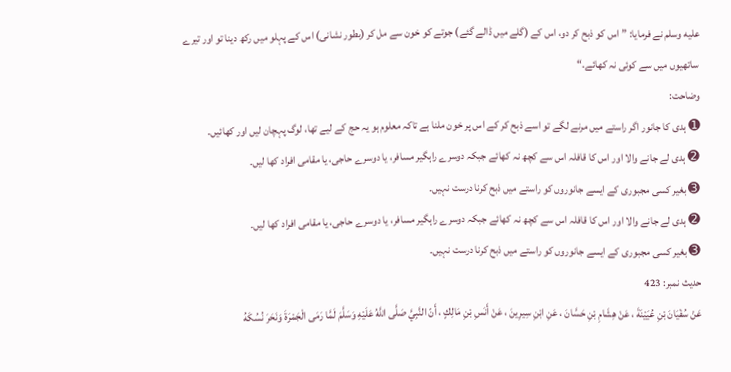عليه وسلم نے فرمایا: ”اس کو ذبح کر دو، اس کے (گلے میں ڈالے گئے) جوتے کو خون سے مل کر (بطور نشانی) اس کے پہلو میں رکھ دینا تو اور تیرے ساتھیوں میں سے کوئی نہ کھائے۔“
وضاحت:
➊ ہدی کا جانور اگر راستے میں مرنے لگے تو اسے ذبح کر کے اس پر خون ملنا ہے تاکہ معلوم ہو یہ حج کے لیے تھا، لوگ پہچان لیں اور کھائیں۔
➋ ہدی لے جانے والا اور اس کا قافلہ اس سے کچھ نہ کھائے جبکہ دوسرے راہگیر مسافر، یا دوسرے حاجی، یا مقامی افراد کھا لیں۔
➌ بغیر کسی مجبوری کے ایسے جانوروں کو راستے میں ذبح کرنا درست نہیں۔
➋ ہدی لے جانے والا اور اس کا قافلہ اس سے کچھ نہ کھائے جبکہ دوسرے راہگیر مسافر، یا دوسرے حاجی، یا مقامی افراد کھا لیں۔
➌ بغیر کسی مجبوری کے ایسے جانوروں کو راستے میں ذبح کرنا درست نہیں۔
حدیث نمبر: 423
عَنْ سُفْيَانَ بْنِ عُيَيْنَةَ ، عَنْ هِشَامِ بْنِ حَسَّانَ ، عَنِ ابْنِ سِيرِينَ ، عَنْ أَنَسِ بْنِ مَالِكٍ ، أَنّ النَّبِيَّ صَلَّى اللَّهُ عَلَيْهِ وَسَلَّمَ لَمَّا رَمَى الْجَمْرَةَ وَنَحَرَ نُسُكَهُ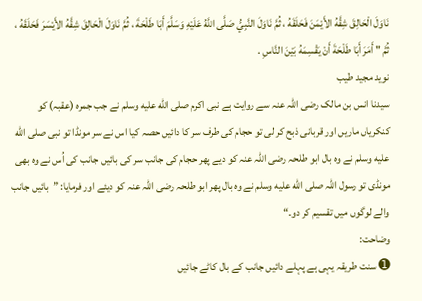نَاوَلَ الْحَالِقَ شِقَّهُ الأَيْمَنَ فَحَلَقَهُ ، ثُمَّ نَاوَلَ النَّبِيُّ صَلَّى اللَّهُ عَلَيْهِ وَسَلَّمَ أَبَا طَلْحَةَ ، ثُمَّ نَاوَلَ الْحَالِقَ شِقَّهُ الأَيْسَرَ فَحَلَقَهُ ، ثُمَّ " أَمَرَ أَبَا طَلْحَةَ أَنْ يَقْسِمَهُ بَيْنَ النَّاسِ .
نوید مجید طیب
سیدنا انس بن مالک رضی اللہ عنہ سے روایت ہے نبی اکرم صلى الله عليه وسلم نے جب جمرہ (عقبہ) کو کنکریاں ماریں اور قربانی ذبح کر لی تو حجام کی طرف سر کا دائیں حصہ کیا اس نے سر مونڈا تو نبی صلى الله عليه وسلم نے وہ بال ابو طلحہ رضی اللہ عنہ کو دیے پھر حجام کی جانب سر کی بائیں جانب کی اُس نے وہ بھی مونڈی تو رسول اللہ صلى الله عليه وسلم نے وہ بال پھر ابو طلحہ رضی اللہ عنہ کو دیئے اور فرمایا: ”بائیں جانب والے لوگوں میں تقسیم کر دو۔“
وضاحت:
➊ سنت طریقہ یہی ہے پہلے دائیں جانب کے بال کاٹے جائیں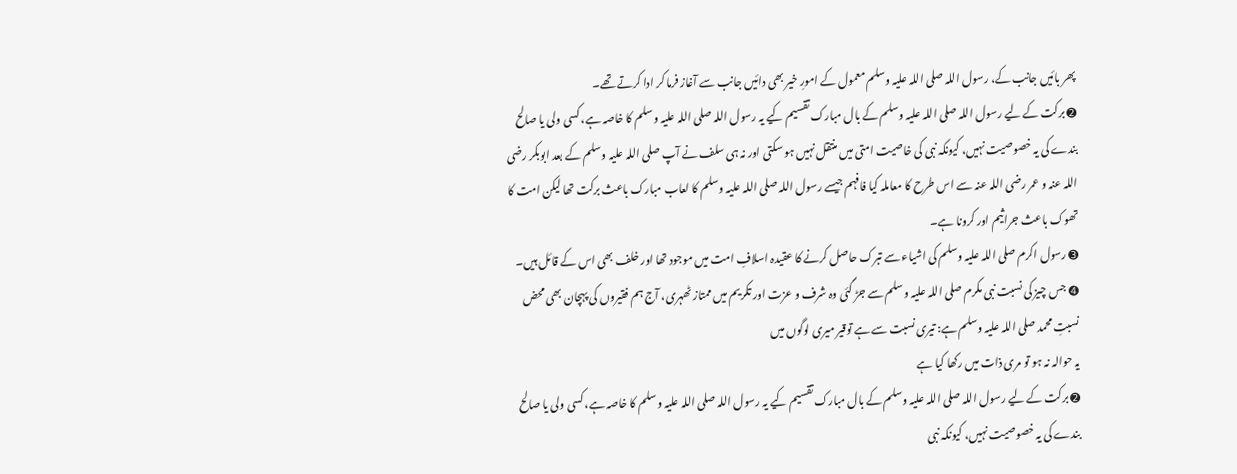پھر بائیں جانب کے، رسول اللہ صلی اللہ علیہ وسلم معمول کے امورِ خیر بھی دائیں جانب سے آغاز فرما کر ادا کرتے تھے۔
➋ برکت کے لیے رسول اللہ صلی اللہ علیہ وسلم کے بال مبارک تقسیم کیے یہ رسول اللہ صلی اللہ علیہ وسلم کا خاصہ ہے، کسی ولی یا صالح بندے کی یہ خصوصیت نہیں، کیونکہ نبی کی خاصیت امتی میں منتقل نہیں ہو سکتی اور نہ ہی سلف نے آپ صلی اللہ علیہ وسلم کے بعد ابوبکر رضی اللہ عنہ و عمر رضی اللہ عنہ سے اس طرح کا معاملہ کیا فافہم جیسے رسول اللہ صلی اللہ علیہ وسلم کا لعاب مبارک باعث برکت تھا لیکن امت کا تھوک باعث جراثیم اور کرونا ہے۔
➌ رسول اکرم صلی اللہ علیہ وسلم کی اشیاء سے تبرک حاصل کرنے کا عقیدہ اسلافِ امت میں موجود تھا اور خلف بھی اس کے قائل ہیں۔
➍ جس چیز کی نسبت نبی مکرم صلی اللہ علیہ وسلم سے جڑ گئی وہ شرف و عزت اور تکریم میں ممتاز ٹھہری، آج ہم فقیروں کی پہچان بھی محض نسبتِ محمد صلی اللہ علیہ وسلم ہے: تیری نسبت سے ہے توقیر میری لوگوں میں
یہ حوالہ نہ ہو تو مری ذات میں رکھا کیا ہے
➋ برکت کے لیے رسول اللہ صلی اللہ علیہ وسلم کے بال مبارک تقسیم کیے یہ رسول اللہ صلی اللہ علیہ وسلم کا خاصہ ہے، کسی ولی یا صالح بندے کی یہ خصوصیت نہیں، کیونکہ نبی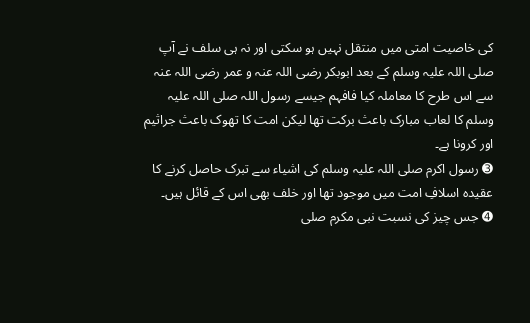کی خاصیت امتی میں منتقل نہیں ہو سکتی اور نہ ہی سلف نے آپ صلی اللہ علیہ وسلم کے بعد ابوبکر رضی اللہ عنہ و عمر رضی اللہ عنہ سے اس طرح کا معاملہ کیا فافہم جیسے رسول اللہ صلی اللہ علیہ وسلم کا لعاب مبارک باعث برکت تھا لیکن امت کا تھوک باعث جراثیم اور کرونا ہے۔
➌ رسول اکرم صلی اللہ علیہ وسلم کی اشیاء سے تبرک حاصل کرنے کا عقیدہ اسلافِ امت میں موجود تھا اور خلف بھی اس کے قائل ہیں۔
➍ جس چیز کی نسبت نبی مکرم صلی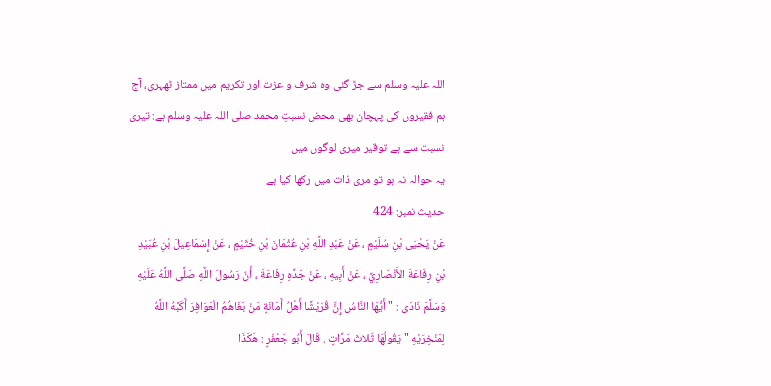اللہ علیہ وسلم سے جڑ گئی وہ شرف و عزت اور تکریم میں ممتاز ٹھہری، آج ہم فقیروں کی پہچان بھی محض نسبتِ محمد صلی اللہ علیہ وسلم ہے: تیری نسبت سے ہے توقیر میری لوگوں میں
یہ حوالہ نہ ہو تو مری ذات میں رکھا کیا ہے
حدیث نمبر: 424
عَنْ يَحْيَى بْنِ سُلَيْمٍ ، عَنْ عَبْدِ اللَّهِ بْنِ عُثْمَانَ بْنِ خُثَيْمٍ ، عَنْ إِسْمَاعِيلَ بْنِ عُبَيْدِ بْنِ رِفَاعَةَ الأَنْصَارِيِّ ، عَنْ أَبِيهِ ، عَنْ جَدِّهِ رِفَاعَةَ ، أَنّ رَسُولَ اللَّهِ صَلَّى اللَّهُ عَلَيْهِ وَسَلَّمَ نَادَى : " أَيُّهَا النَّاسُ إِنَّ قُرَيْشًا أَهْلُ أَمَانَةٍ مَنْ بَغَاهُمُ الْعَوَافِرَ أَكَبَّهُ اللَّهُ لِمَنْخِرَيْهِ " يَقُولُهَا ثَلاثَ مَرَّاتٍ . قَالَ أَبُو جَعْفَرٍ : هَكَذَا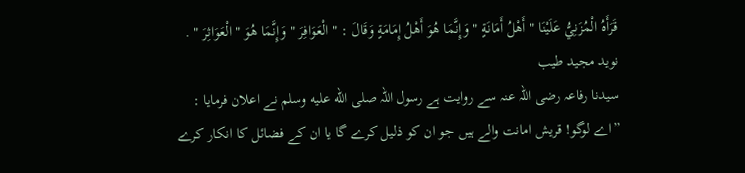قَرَأَهُ الْمُزَنِيُّ عَلَيْنَا " أَهْلُ أَمَانَةٍ " وَإِنَّمَا هُوَ أَهْلُ إِمَامَةٍ وَقَالَ : " الْعَوَافِرَ " وَإِنَّمَا هُوَ " الْعَوَاثِرَ " .
نوید مجید طیب
سیدنا رفاعہ رضی اللہ عنہ سے روایت ہے رسول اللہ صلى الله عليه وسلم نے اعلان فرمایا : ”اے لوگو! قریش امانت والے ہیں جو ان کو ذلیل کرے گا یا ان کے فضائل کا انکار کرے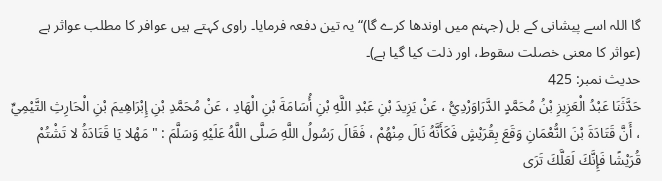گا اللہ اسے پیشانی کے بل (جہنم میں اوندھا کرے گا)“ یہ تین دفعہ فرمایا۔ راوی کہتے ہیں عوافر کا مطلب عواثر ہے (عواثر کا معنی خصلت سقوط، اور ذلت کیا گیا ہے)۔
حدیث نمبر: 425
حَدَّثَنَا عَبْدُ الْعَزِيزِ بْنُ مُحَمَّدٍ الدَّرَاوَرْدِيُّ ، عَنْ يَزِيدَ بْنِ عَبْدِ اللَّهِ بْنِ أُسَامَةَ بْنِ الْهَادِ ، عَنْ مُحَمَّدِ بْنِ إِبْرَاهِيمَ بْنِ الْحَارِثِ التَّيْمِيِّ ، أَنَّ قَتَادَةَ بْنَ النُّعْمَانِ وَقَعَ بِقُرَيْشٍ فَكَأَنَّهُ نَالَ مِنْهُمْ ، فَقَالَ رَسُولُ اللَّهِ صَلَّى اللَّهُ عَلَيْهِ وَسَلَّمَ : " مَهْلا يَا قَتَادَةُ لا تَشْتُمْ قُرَيْشًا فَإِنَّكَ لَعَلَّكَ تَرَى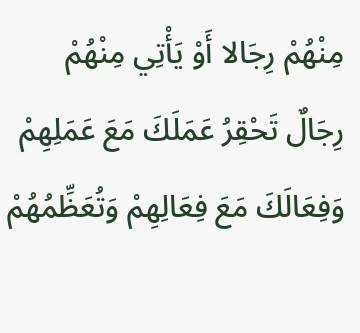مِنْهُمْ رِجَالا أَوْ يَأْتِي مِنْهُمْ رِجَالٌ تَحْقِرُ عَمَلَكَ مَعَ عَمَلِهِمْ وَفِعَالَكَ مَعَ فِعَالِهِمْ وَتُعَظِّمُهُمْ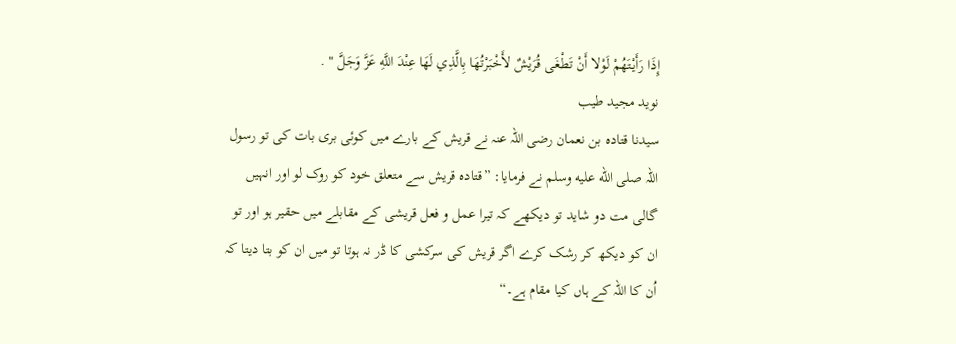إِذَا رَأَيْتَهُمْ لَوْلا أَنْ تَطْغَى قُرَيْشٌ لأَخْبَرْتُهَا بِالَّذِي لَهَا عِنْدَ اللَّهِ عَزَّ وَجَلَّ " .
نوید مجید طیب
سیدنا قتادہ بن نعمان رضی اللہ عنہ نے قریش کے بارے میں کوئی بری بات کی تو رسول اللہ صلى الله عليه وسلم نے فرمایا: ”قتادہ قریش سے متعلق خود کو روک لو اور انہیں گالی مت دو شاید تو دیکھے کہ تیرا عمل و فعل قریشی کے مقابلے میں حقیر ہو اور تو ان کو دیکھ کر رشک کرے اگر قریش کی سرکشی کا ڈر نہ ہوتا تو میں ان کو بتا دیتا کہ اُن کا اللہ کے ہاں کیا مقام ہے۔“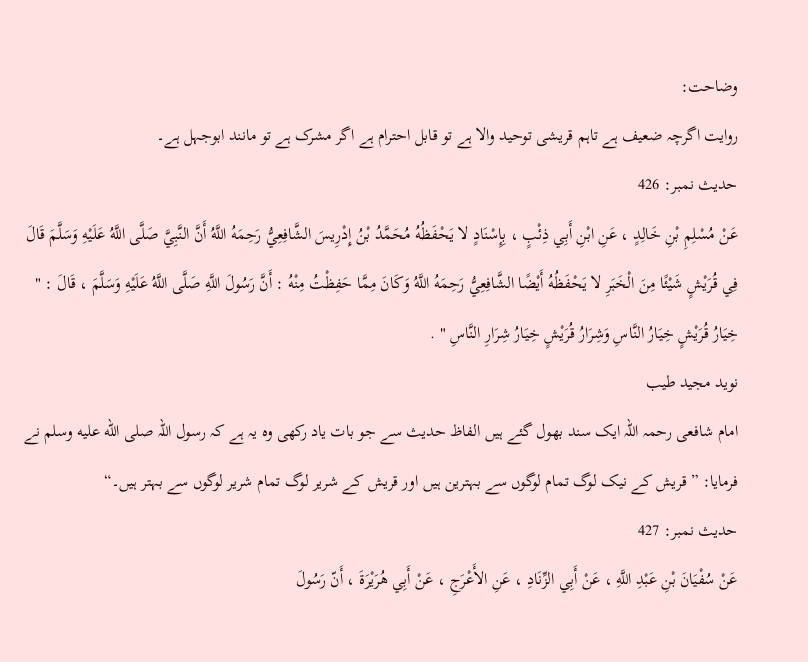وضاحت:
روایت اگرچہ ضعیف ہے تاہم قریشی توحید والا ہے تو قابل احترام ہے اگر مشرک ہے تو مانند ابوجہل ہے۔
حدیث نمبر: 426
عَنْ مُسْلِمِ بْنِ خَالِدٍ ، عَنِ ابْنِ أَبِي ذِئْبٍ ، بِإِسْنَادٍ لا يَحْفَظُهُ مُحَمَّدُ بْنُ إِدْرِيسَ الشَّافِعِيُّ رَحِمَهُ اللَّهُ أَنَّ النَّبِيَّ صَلَّى اللَّهُ عَلَيْهِ وَسَلَّمَ قَالَ فِي قُرَيْشٍ شَيْئًا مِنَ الْخَبَرِ لا يَحْفَظُهُ أَيْضًا الشَّافِعِيُّ رَحِمَهُ اللَّهُ وَكَانَ مِمَّا حَفِظْتُ مِنْهُ : أَنَّ رَسُولَ اللَّهِ صَلَّى اللَّهُ عَلَيْهِ وَسَلَّمَ ، قَالَ : " خِيَارُ قُرَيْشٍ خِيَارُ النَّاسِ وَشِرَارُ قُرَيْشٍ خِيَارُ شِرَارِ النَّاسِ " .
نوید مجید طیب
امام شافعی رحمہ اللہ ایک سند بھول گئے ہیں الفاظ حدیث سے جو بات یاد رکھی وہ یہ ہے کہ رسول اللہ صلى الله عليه وسلم نے فرمایا: ”قریش کے نیک لوگ تمام لوگوں سے بہترین ہیں اور قریش کے شریر لوگ تمام شریر لوگوں سے بہتر ہیں۔“
حدیث نمبر: 427
عَنْ سُفْيَانَ بْنِ عَبْدِ اللَّهِ ، عَنْ أَبِي الزِّنَادِ ، عَنِ الأَعْرَجِ ، عَنْ أَبِي هُرَيْرَةَ ، أَنّ رَسُولَ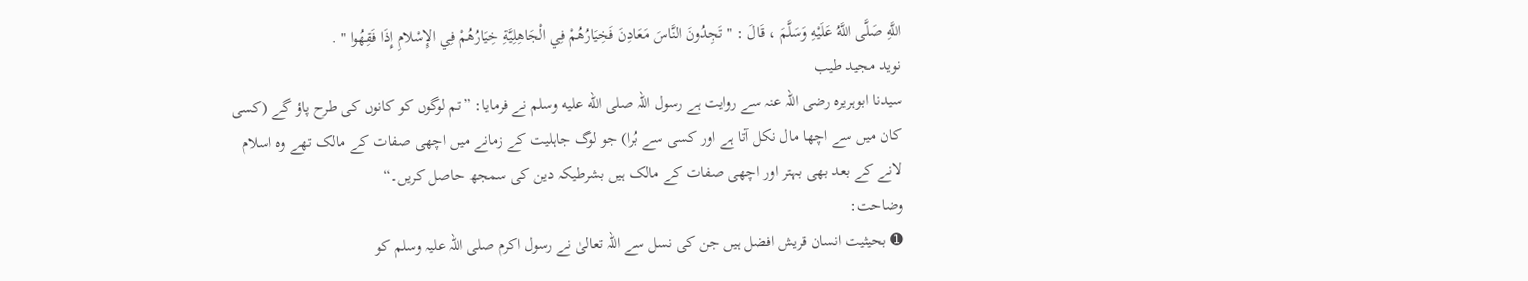اللَّهِ صَلَّى اللَّهُ عَلَيْهِ وَسَلَّمَ ، قَالَ : " تَجِدُونَ النَّاسَ مَعَادِنَ فَخِيَارُهُمْ فِي الْجَاهِلِيَّةِ خِيَارُهُمْ فِي الإِسْلامِ إِذَا فَقِهُوا " .
نوید مجید طیب
سیدنا ابوہریرہ رضی اللہ عنہ سے روایت ہے رسول اللہ صلى الله عليه وسلم نے فرمایا: ”تم لوگوں کو کانوں کی طرح پاؤ گے (کسی کان میں سے اچھا مال نکل آتا ہے اور کسی سے بُرا) جو لوگ جاہلیت کے زمانے میں اچھی صفات کے مالک تھے وہ اسلام لانے کے بعد بھی بہتر اور اچھی صفات کے مالک ہیں بشرطیکہ دین کی سمجھ حاصل کریں۔“
وضاحت:
➊ بحیثیت انسان قریش افضل ہیں جن کی نسل سے اللہ تعالیٰ نے رسول اکرم صلی اللہ علیہ وسلم کو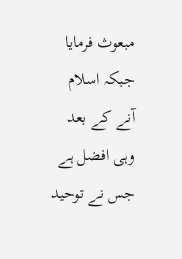مبعوث فرمایا جبکہ اسلام آنے کے بعد وہی افضل ہے جس نے توحید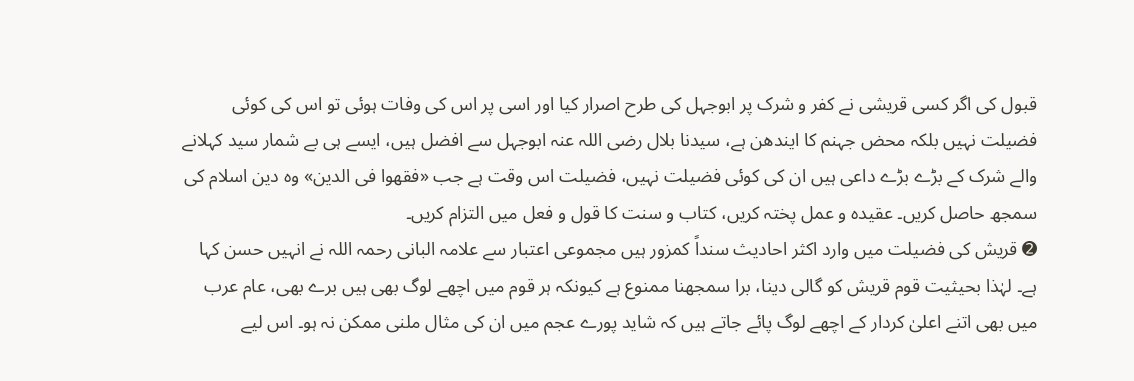قبول کی اگر کسی قریشی نے کفر و شرک پر ابوجہل کی طرح اصرار کیا اور اسی پر اس کی وفات ہوئی تو اس کی کوئی فضیلت نہیں بلکہ محض جہنم کا ایندھن ہے، سیدنا بلال رضی اللہ عنہ ابوجہل سے افضل ہیں، ایسے ہی بے شمار سید کہلانے والے شرک کے بڑے بڑے داعی ہیں ان کی کوئی فضیلت نہیں، فضیلت اس وقت ہے جب «فقهوا فى الدين» وہ دین اسلام کی سمجھ حاصل کریں۔ عقیدہ و عمل پختہ کریں، کتاب و سنت کا قول و فعل میں التزام کریں۔
➋ قریش کی فضیلت میں وارد اکثر احادیث سنداً کمزور ہیں مجموعی اعتبار سے علامہ البانی رحمہ اللہ نے انہیں حسن کہا ہے۔ لہٰذا بحیثیت قوم قریش کو گالی دینا، برا سمجھنا ممنوع ہے کیونکہ ہر قوم میں اچھے لوگ بھی ہیں برے بھی، عام عرب میں بھی اتنے اعلیٰ کردار کے اچھے لوگ پائے جاتے ہیں کہ شاید پورے عجم میں ان کی مثال ملنی ممکن نہ ہو۔ اس لیے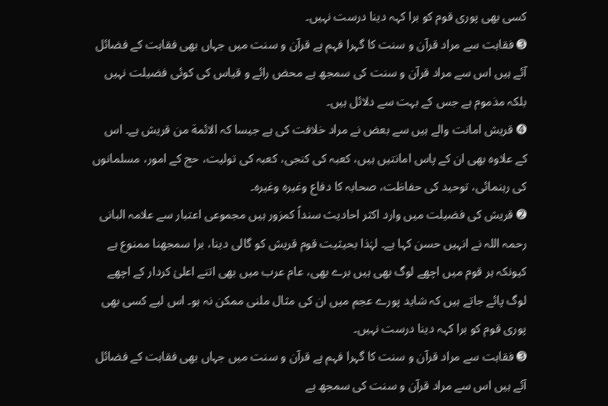کسی بھی پوری قوم کو برا کہہ دینا درست نہیں۔
➌ فقاہت سے مراد قرآن و سنت کا گہرا فہم ہے قرآن و سنت میں جہاں بھی فقاہت کے فضائل آئے ہیں اس سے مراد قرآن و سنت کی سمجھ ہے محض رائے و قیاس کی کوئی فضیلت نہیں بلکہ مذموم ہے جس کے بہت سے دلائل ہیں۔
➍ قریش امانت والے ہیں سے بعض نے مراد خلافت کی ہے جیسا کہ الائمة من قریش ہے۔ اس کے علاوہ بھی ان کے پاس امانتیں ہیں، کعبہ کی کنجی، کعبہ کی تولیت، حج کے امور، مسلمانوں کی رہنمائی، توحید کی حفاظت، صحابہ کا دفاع وغیرہ وغیرہ۔
➋ قریش کی فضیلت میں وارد اکثر احادیث سنداً کمزور ہیں مجموعی اعتبار سے علامہ البانی رحمہ اللہ نے انہیں حسن کہا ہے۔ لہٰذا بحیثیت قوم قریش کو گالی دینا، برا سمجھنا ممنوع ہے کیونکہ ہر قوم میں اچھے لوگ بھی ہیں برے بھی، عام عرب میں بھی اتنے اعلیٰ کردار کے اچھے لوگ پائے جاتے ہیں کہ شاید پورے عجم میں ان کی مثال ملنی ممکن نہ ہو۔ اس لیے کسی بھی پوری قوم کو برا کہہ دینا درست نہیں۔
➌ فقاہت سے مراد قرآن و سنت کا گہرا فہم ہے قرآن و سنت میں جہاں بھی فقاہت کے فضائل آئے ہیں اس سے مراد قرآن و سنت کی سمجھ ہے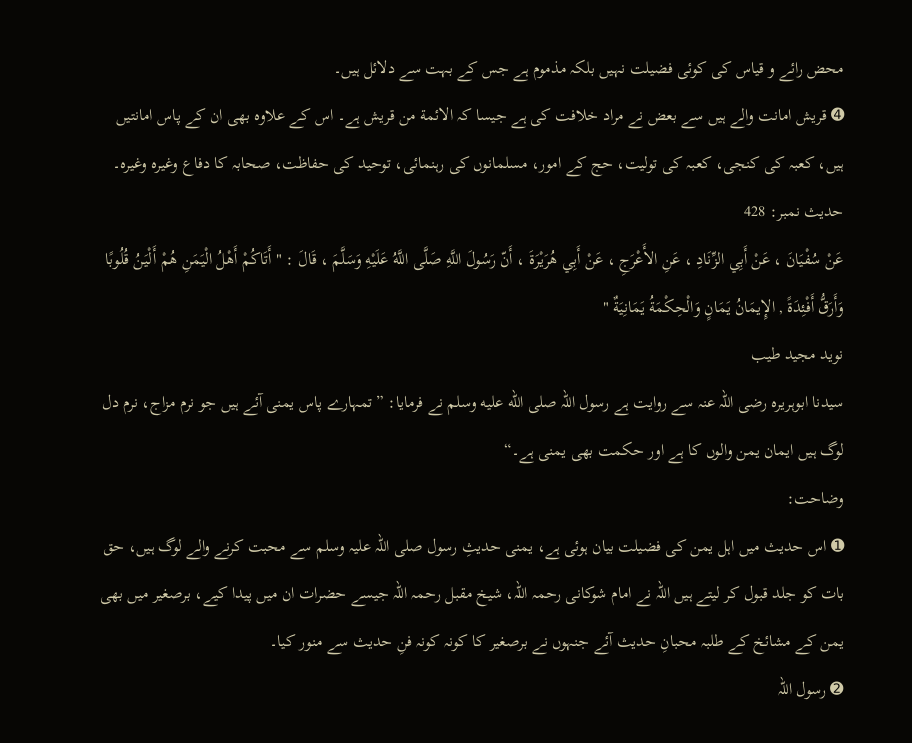محض رائے و قیاس کی کوئی فضیلت نہیں بلکہ مذموم ہے جس کے بہت سے دلائل ہیں۔
➍ قریش امانت والے ہیں سے بعض نے مراد خلافت کی ہے جیسا کہ الائمة من قریش ہے۔ اس کے علاوہ بھی ان کے پاس امانتیں ہیں، کعبہ کی کنجی، کعبہ کی تولیت، حج کے امور، مسلمانوں کی رہنمائی، توحید کی حفاظت، صحابہ کا دفاع وغیرہ وغیرہ۔
حدیث نمبر: 428
عَنْ سُفْيَانَ ، عَنْ أَبِي الزِّنَادِ ، عَنِ الأَعْرَجِ ، عَنْ أَبِي هُرَيْرَةَ ، أَنّ رَسُولَ اللَّهِ صَلَّى اللَّهُ عَلَيْهِ وَسَلَّمَ ، قَالَ : " أَتَاكُمْ أَهْلُ الْيَمَنِ هُمْ أَلْيَنُ قُلُوبًا وَأَرَقُّ أَفْئِدَةً , الإِيمَانُ يَمَانٍ وَالْحِكْمَةُ يَمَانِيَةٌ "
نوید مجید طیب
سیدنا ابوہریرہ رضی اللہ عنہ سے روایت ہے رسول اللہ صلى الله عليه وسلم نے فرمایا: ”تمہارے پاس یمنی آئے ہیں جو نرم مزاج، نرم دل لوگ ہیں ایمان یمن والوں کا ہے اور حکمت بھی یمنی ہے۔“
وضاحت:
➊ اس حدیث میں اہل یمن کی فضیلت بیان ہوئی ہے، یمنی حدیثِ رسول صلی اللہ علیہ وسلم سے محبت کرنے والے لوگ ہیں، حق بات کو جلد قبول کر لیتے ہیں اللہ نے امام شوکانی رحمہ اللہ، شیخ مقبل رحمہ اللہ جیسے حضرات ان میں پیدا کیے، برصغیر میں بھی یمن کے مشائخ کے طلبہ محبانِ حدیث آئے جنہوں نے برصغیر کا کونہ کونہ فنِ حدیث سے منور کیا۔
➋ رسول اللہ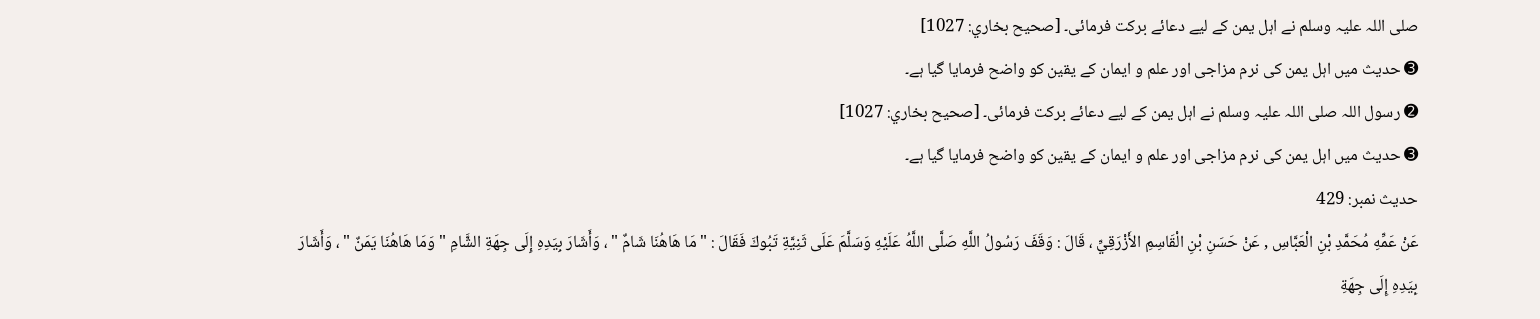صلی اللہ علیہ وسلم نے اہل یمن کے لیے دعائے برکت فرمائی۔ [صحيح بخاري: 1027]
➌ حدیث میں اہل یمن کی نرم مزاجی اور علم و ایمان کے یقین کو واضح فرمایا گیا ہے۔
➋ رسول اللہ صلی اللہ علیہ وسلم نے اہل یمن کے لیے دعائے برکت فرمائی۔ [صحيح بخاري: 1027]
➌ حدیث میں اہل یمن کی نرم مزاجی اور علم و ایمان کے یقین کو واضح فرمایا گیا ہے۔
حدیث نمبر: 429
عَنْ عَمِّهِ مُحَمَّدِ بْنِ الْعَبَّاسِ , عَنْ حَسَنِ بْنِ الْقَاسِمِ الأَزْرَقِيِّ ، قَالَ : وَقَفَ رَسُولُ اللَّهِ صَلَّى اللَّهُ عَلَيْهِ وَسَلَّمَ عَلَى ثَنِيَّةِ تَبُوكَ فَقَالَ : " مَا هَاهُنَا شَامٌ " ، وَأَشَارَ بِيَدِهِ إِلَى جِهَةِ الشَّامِ " وَمَا هَاهُنَا يَمَنٌ " ، وَأَشَارَ بِيَدِهِ إِلَى جِهَةِ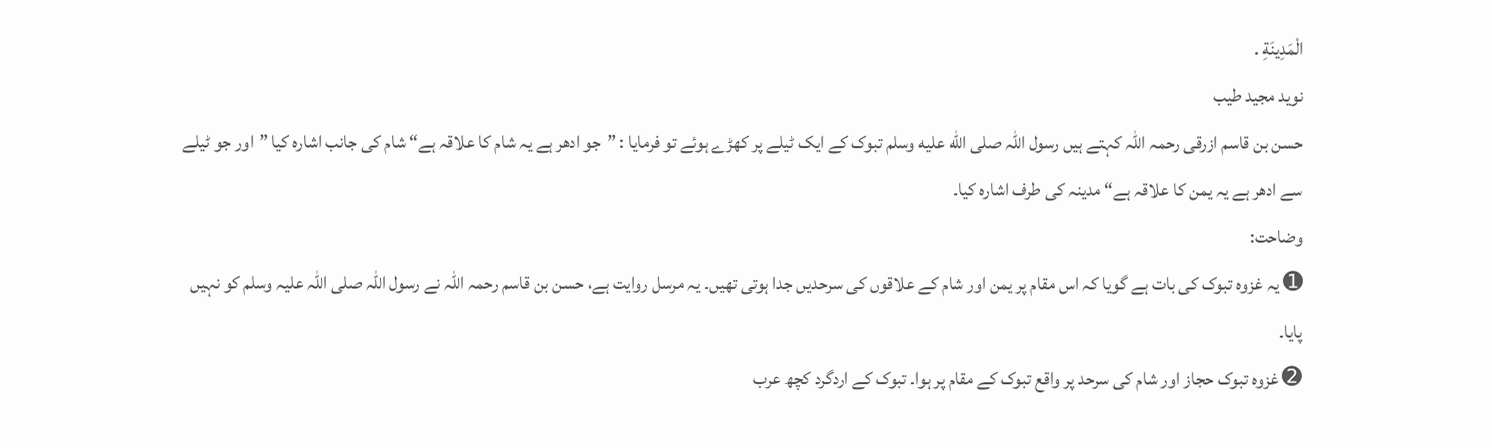الْمَدِينَةِ .
نوید مجید طیب
حسن بن قاسم ازرقی رحمہ اللہ کہتے ہیں رسول اللہ صلى الله عليه وسلم تبوک کے ایک ٹیلے پر کھڑے ہوئے تو فرمایا : ”جو ادھر ہے یہ شام کا علاقہ ہے“ شام کی جانب اشارہ کیا ”اور جو ٹیلے سے ادھر ہے یہ یمن کا علاقہ ہے“ مدینہ کی طرف اشارہ کیا۔
وضاحت:
➊ یہ غزوہ تبوک کی بات ہے گویا کہ اس مقام پر یمن اور شام کے علاقوں کی سرحدیں جدا ہوتی تھیں۔ یہ مرسل روایت ہے، حسن بن قاسم رحمہ اللہ نے رسول اللہ صلی اللہ علیہ وسلم کو نہیں پایا۔
➋ غزوہ تبوک حجاز اور شام کی سرحد پر واقع تبوک کے مقام پر ہوا۔ تبوک کے اردگرد کچھ عرب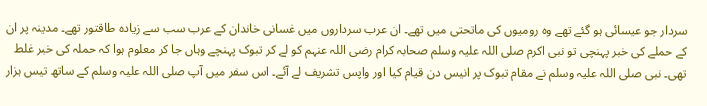سردار جو عیسائی ہو گئے تھے وہ رومیوں کی ماتحتی میں تھے۔ ان عرب سرداروں میں غسانی خاندان کے عرب سب سے زیادہ طاقتور تھے۔ مدینہ پر ان کے حملے کی خبر پہنچی تو نبی اکرم صلی اللہ علیہ وسلم صحابہ کرام رضی اللہ عنہم کو لے کر تبوک پہنچے وہاں جا کر معلوم ہوا کہ حملہ کی خبر غلط تھی۔ نبی صلی اللہ علیہ وسلم نے مقام تبوک پر انیس دن قیام کیا اور واپس تشریف لے آئے۔ اس سفر میں آپ صلی اللہ علیہ وسلم کے ساتھ تیس ہزار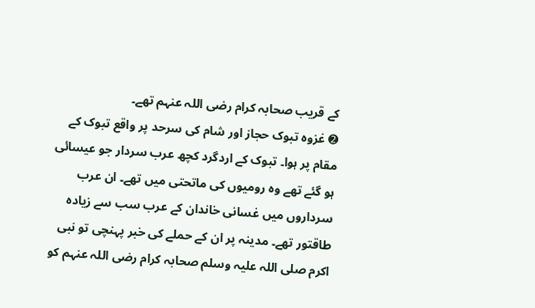کے قریب صحابہ کرام رضی اللہ عنہم تھے۔
➋ غزوہ تبوک حجاز اور شام کی سرحد پر واقع تبوک کے مقام پر ہوا۔ تبوک کے اردگرد کچھ عرب سردار جو عیسائی ہو گئے تھے وہ رومیوں کی ماتحتی میں تھے۔ ان عرب سرداروں میں غسانی خاندان کے عرب سب سے زیادہ طاقتور تھے۔ مدینہ پر ان کے حملے کی خبر پہنچی تو نبی اکرم صلی اللہ علیہ وسلم صحابہ کرام رضی اللہ عنہم کو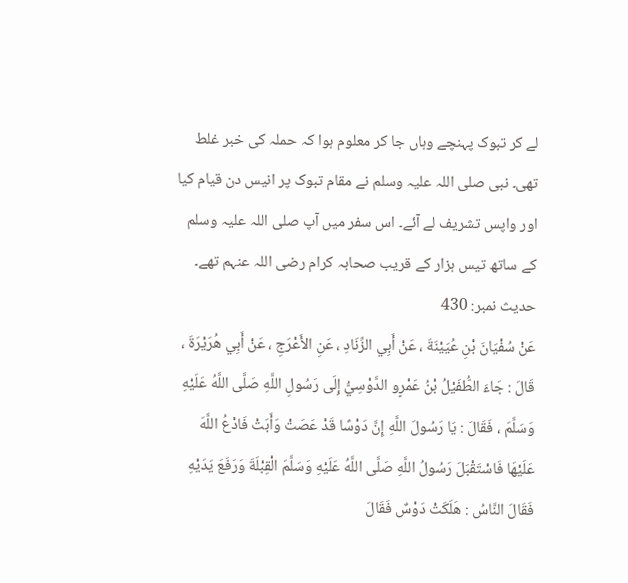لے کر تبوک پہنچے وہاں جا کر معلوم ہوا کہ حملہ کی خبر غلط تھی۔ نبی صلی اللہ علیہ وسلم نے مقام تبوک پر انیس دن قیام کیا اور واپس تشریف لے آئے۔ اس سفر میں آپ صلی اللہ علیہ وسلم کے ساتھ تیس ہزار کے قریب صحابہ کرام رضی اللہ عنہم تھے۔
حدیث نمبر: 430
عَنْ سُفْيَانَ بْنِ عُيَيْنَةَ ، عَنْ أَبِي الزِّنَادِ ، عَنِ الأَعْرَجِ ، عَنْ أَبِي هُرَيْرَةَ ، قَالَ : جَاءَ الطُّفَيْلُ بْنُ عَمْرٍو الدَّوْسِيُّ إِلَى رَسُولِ اللَّهِ صَلَّى اللَّهُ عَلَيْهِ وَسَلَّمَ ، فَقَالَ : يَا رَسُولَ اللَّهِ إِنَّ دَوْسًا قَدْ عَصَتْ وَأَبَتْ فَادْعُ اللَّهَ عَلَيْهَا فَاسْتَقْبَلَ رَسُولُ اللَّهِ صَلَّى اللَّهُ عَلَيْهِ وَسَلَّمَ الْقِبْلَةَ وَرَفَعَ يَدَيْهِ فَقَالَ النَّاسُ : هَلَكَتْ دَوْسٌ فَقَالَ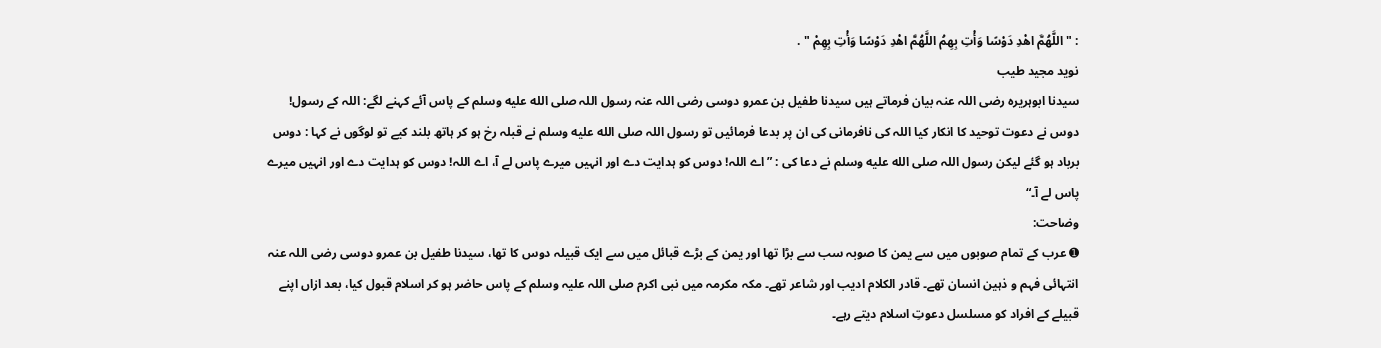: " اللَّهُمَّ اهْدِ دَوْسًا وَأْتِ بِهِمُ اللَّهُمَّ اهْدِ دَوْسًا وَأْتِ بِهِمْ " .
نوید مجید طیب
سیدنا ابوہریرہ رضی اللہ عنہ بیان فرماتے ہیں سیدنا طفیل بن عمرو دوسی رضی اللہ عنہ رسول اللہ صلى الله عليه وسلم کے پاس آئے کہنے لگے: اللہ کے رسول! دوس نے دعوت توحید کا انکار کیا اللہ کی نافرمانی کی ان پر بدعا فرمائیں تو رسول اللہ صلى الله عليه وسلم نے قبلہ رخ ہو کر ہاتھ بلند کیے تو لوگوں نے کہا : دوس برباد ہو گئے لیکن رسول اللہ صلى الله عليه وسلم نے دعا کی : ”اے اللہ! دوس کو ہدایت دے اور انہیں میرے پاس لے آ، اے اللہ! دوس کو ہدایت دے اور انہیں میرے پاس لے آ۔“
وضاحت:
➊ عرب کے تمام صوبوں میں سے یمن کا صوبہ سب سے بڑا تھا اور یمن کے بڑے قبائل میں سے ایک قبیلہ دوس کا تھا، سیدنا طفیل بن عمرو دوسی رضی اللہ عنہ انتہائی فہم و ذہین انسان تھے۔ قادر الکلام ادیب اور شاعر تھے۔ مکہ مکرمہ میں نبی اکرم صلی اللہ علیہ وسلم کے پاس حاضر ہو کر اسلام قبول کیا، بعد ازاں اپنے قبیلے کے افراد کو مسلسل دعوتِ اسلام دیتے رہے۔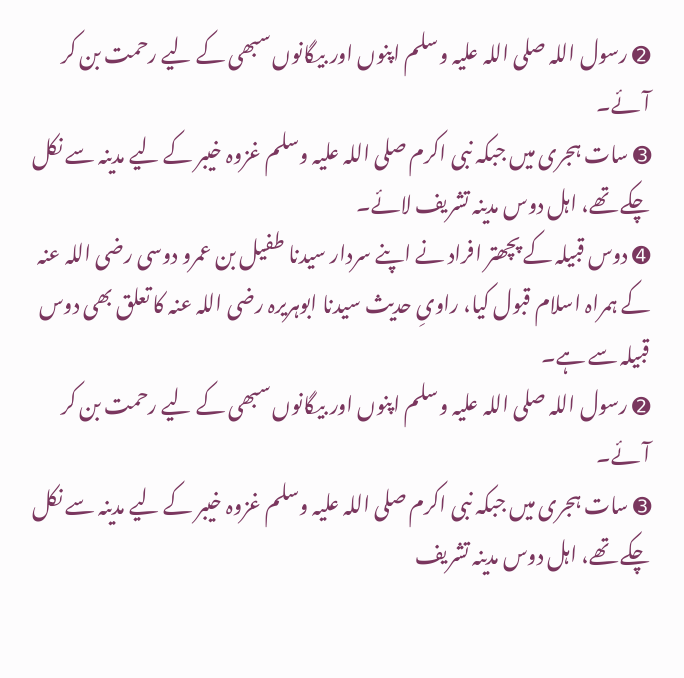➋ رسول اللہ صلی اللہ علیہ وسلم اپنوں اور بیگانوں سبھی کے لیے رحمت بن کر آئے۔
➌ سات ہجری میں جبکہ نبی اکرم صلی اللہ علیہ وسلم غزوہ خیبر کے لیے مدینہ سے نکل چکے تھے، اہل دوس مدینہ تشریف لائے۔
➍ دوس قبیلہ کے پچھتر افراد نے اپنے سردار سیدنا طفیل بن عمرو دوسی رضی اللہ عنہ کے ہمراہ اسلام قبول کیا، راویِ حدیث سیدنا ابوہریرہ رضی اللہ عنہ کا تعلق بھی دوس قبیلہ سے ہے۔
➋ رسول اللہ صلی اللہ علیہ وسلم اپنوں اور بیگانوں سبھی کے لیے رحمت بن کر آئے۔
➌ سات ہجری میں جبکہ نبی اکرم صلی اللہ علیہ وسلم غزوہ خیبر کے لیے مدینہ سے نکل چکے تھے، اہل دوس مدینہ تشریف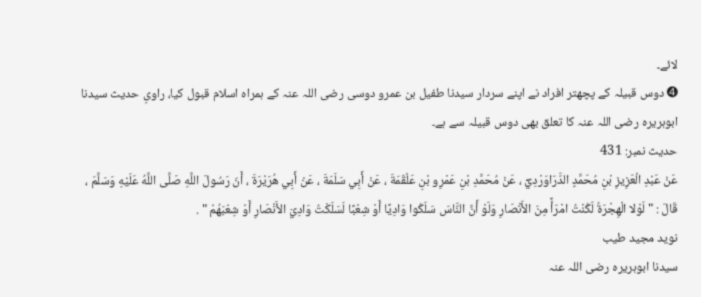لائے۔
➍ دوس قبیلہ کے پچھتر افراد نے اپنے سردار سیدنا طفیل بن عمرو دوسی رضی اللہ عنہ کے ہمراہ اسلام قبول کیا، راویِ حدیث سیدنا ابوہریرہ رضی اللہ عنہ کا تعلق بھی دوس قبیلہ سے ہے۔
حدیث نمبر: 431
عَنْ عَبْدِ الْعَزِيزِ بْنِ مُحَمَّدٍ الدَّرَاوَرْدِيِّ ، عَنْ مُحَمَّدِ بْنِ عَمْرِو بْنِ عَلْقَمَةَ ، عَنْ أَبِي سَلَمَةَ ، عَنْ أَبِي هُرَيْرَةَ ، أَنّ رَسُولَ اللَّهِ صَلَّى اللَّهُ عَلَيْهِ وَسَلَّمَ ، قَالَ : " لَوْلا الْهِجْرَةُ لَكُنْتُ امْرَأً مِنَ الأَنْصَارِ وَلَوْ أَنَّ النَّاسَ سَلَكُوا وَادِيًا أَوْ شِعْبًا لَسَلَكْتُ وَادِيَ الأَنْصَارِ أَوْ شِعْبَهُمْ " .
نوید مجید طیب
سیدنا ابوہریرہ رضی اللہ عنہ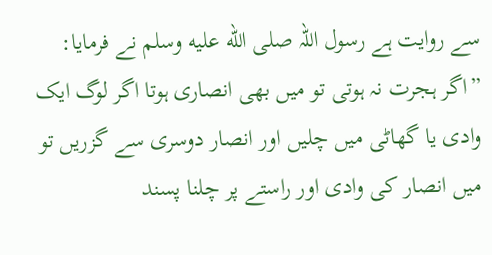سے روایت ہے رسول اللہ صلى الله عليه وسلم نے فرمایا: ”اگر ہجرت نہ ہوتی تو میں بھی انصاری ہوتا اگر لوگ ایک وادی یا گھاٹی میں چلیں اور انصار دوسری سے گزریں تو میں انصار کی وادی اور راستے پر چلنا پسند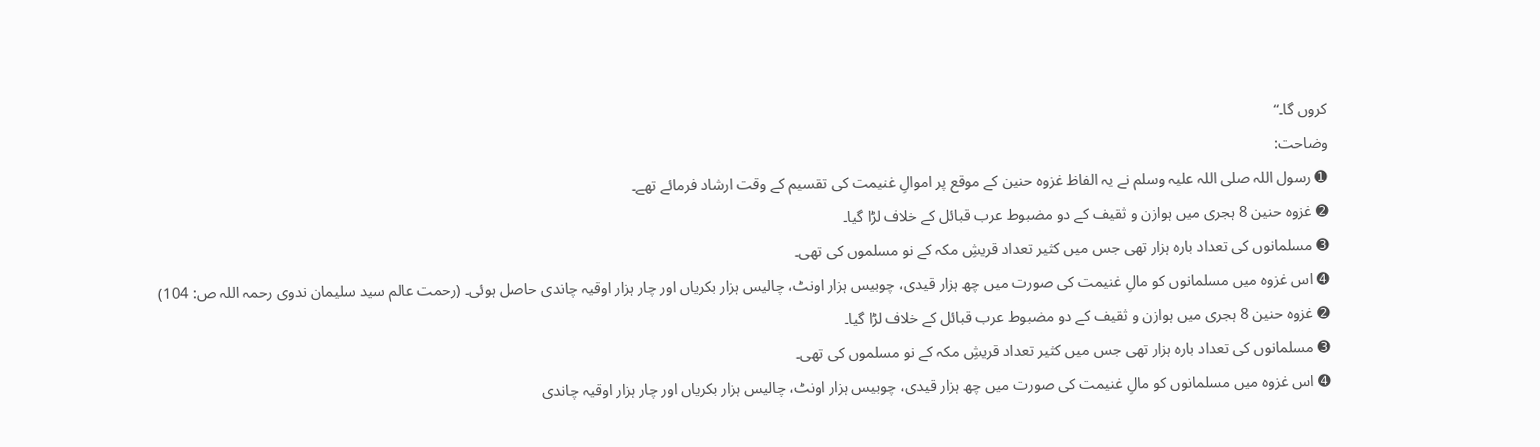کروں گا۔“
وضاحت:
➊ رسول اللہ صلی اللہ علیہ وسلم نے یہ الفاظ غزوہ حنین کے موقع پر اموالِ غنیمت کی تقسیم کے وقت ارشاد فرمائے تھے۔
➋ غزوہ حنین 8 ہجری میں ہوازن و ثقیف کے دو مضبوط عرب قبائل کے خلاف لڑا گیا۔
➌ مسلمانوں کی تعداد بارہ ہزار تھی جس میں کثیر تعداد قریشِ مکہ کے نو مسلموں کی تھی۔
➍ اس غزوہ میں مسلمانوں کو مالِ غنیمت کی صورت میں چھ ہزار قیدی، چوبیس ہزار اونٹ، چالیس ہزار بکریاں اور چار ہزار اوقیہ چاندی حاصل ہوئی۔ (رحمت عالم سید سلیمان ندوی رحمہ اللہ ص: 104)
➋ غزوہ حنین 8 ہجری میں ہوازن و ثقیف کے دو مضبوط عرب قبائل کے خلاف لڑا گیا۔
➌ مسلمانوں کی تعداد بارہ ہزار تھی جس میں کثیر تعداد قریشِ مکہ کے نو مسلموں کی تھی۔
➍ اس غزوہ میں مسلمانوں کو مالِ غنیمت کی صورت میں چھ ہزار قیدی، چوبیس ہزار اونٹ، چالیس ہزار بکریاں اور چار ہزار اوقیہ چاندی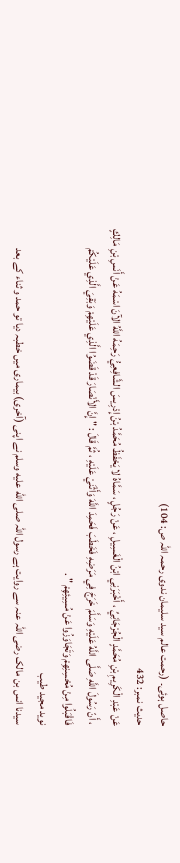حاصل ہوئی۔ (رحمت عالم سید سلیمان ندوی رحمہ اللہ ص: 104)
حدیث نمبر: 432
عَنْ عَبْدِ الْكَرِيمِ بْنِ مُحَمَّدٍ الْجُرْجَانِيِّ ، أَخْبَرَنِي ابْنُ الْغَسِيلِ ، عَنْ رَجُلٍ ، سَمَّاهُ لا يَحْفَظُ مُحَمَّدُ بْنُ إِدْرِيسَ الشَّافِعِيُّ رَحِمَهُ اللَّهُ الآنَ اسْمَهُ عَنْ أَنَسِ بْنِ مَالِكٍ ، أَنّ رَسُولَ اللَّهِ صَلَّى اللَّهُ عَلَيْهِ وَسَلَّمَ خَرَجَ فِي مَرَضِهِ فَخَطَبَ فَحَمِدَ اللَّهَ وَأَثْنَيْ عَلَيْهِ ، ثُمَّ قَالَ : " إِنَّ الأَنْصَارَ قَدْ قَضَوُا الَّذِي عَلَيْهِمْ وَبَقِيَ الَّذِي عَلَيْكُمْ فَاقْبَلُوا مِنْ مُحْسِنِهِمْ وَتَجَاوَزُوا عَنْ مُسِيئِهِمْ " .
نوید مجید طیب
سیدنا انس بن مالک رضی اللہ عنہ سے روایت ہے رسول اللہ صلى الله عليه وسلم نے اپنی (آخری) بیماری میں خطبہ دیا تو حمد و ثناء کے بعد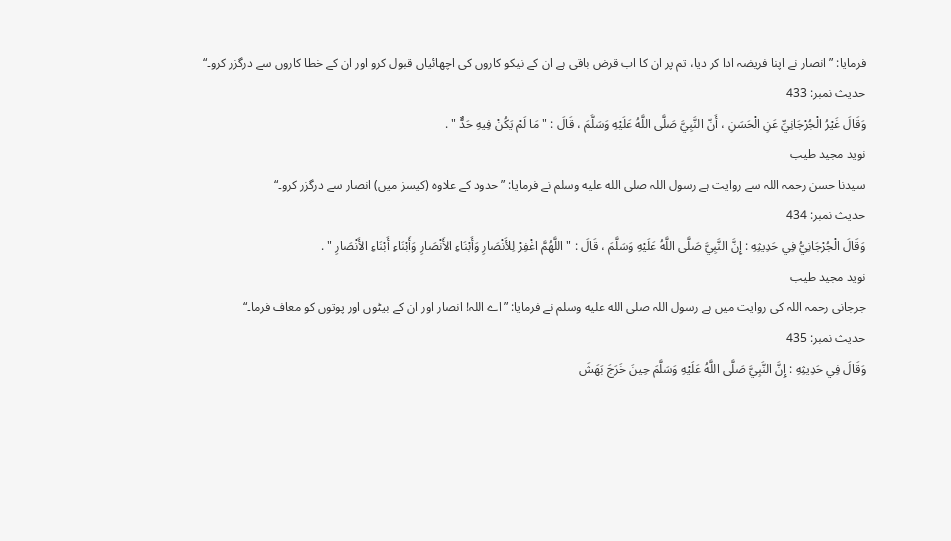فرمایا: ”انصار نے اپنا فریضہ ادا کر دیا، تم پر ان کا اب قرض باقی ہے ان کے نیکو کاروں کی اچھائیاں قبول کرو اور ان کے خطا کاروں سے درگزر کرو۔“
حدیث نمبر: 433
وَقَالَ غَيْرُ الْجُرْجَانِيِّ عَنِ الْحَسَنِ ، أَنّ النَّبِيَّ صَلَّى اللَّهُ عَلَيْهِ وَسَلَّمَ ، قَالَ : " مَا لَمْ يَكُنْ فِيهِ حَدٌّ " .
نوید مجید طیب
سیدنا حسن رحمہ اللہ سے روایت ہے رسول اللہ صلى الله عليه وسلم نے فرمایا: ”حدود کے علاوہ (کیسز میں) انصار سے درگزر کرو۔“
حدیث نمبر: 434
وَقَالَ الْجُرْجَانِيُّ فِي حَدِيثِهِ : إِنَّ النَّبِيَّ صَلَّى اللَّهُ عَلَيْهِ وَسَلَّمَ ، قَالَ : " اللَّهُمَّ اغْفِرْ لِلأَنْصَارِ وَأَبْنَاءِ الأَنْصَارِ وَأَبْنَاءِ أَبْنَاءِ الأَنْصَارِ " .
نوید مجید طیب
جرجانی رحمہ اللہ کی روایت میں ہے رسول اللہ صلى الله عليه وسلم نے فرمایا: ”اے اللہ! انصار اور ان کے بیٹوں اور پوتوں کو معاف فرما۔“
حدیث نمبر: 435
وَقَالَ فِي حَدِيثِهِ : إِنَّ النَّبِيَّ صَلَّى اللَّهُ عَلَيْهِ وَسَلَّمَ حِينَ خَرَجَ بَهَشَ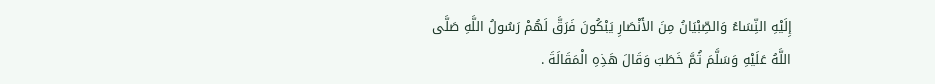إِلَيْهِ النِّسَاءُ وَالصِّبْيَانُ مِنَ الأَنْصَارِ يَبْكُونَ فَرَقَّ لَهُمْ رَسُولُ اللَّهِ صَلَّى اللَّهُ عَلَيْهِ وَسَلَّمَ ثُمَّ خَطَبَ وَقَالَ هَذِهِ الْمَقَالَةَ .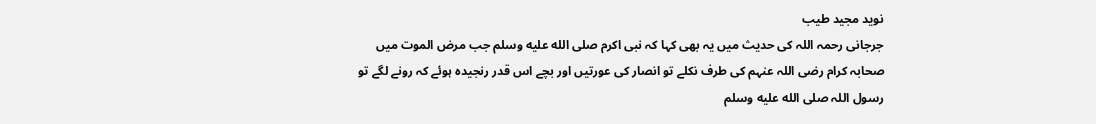نوید مجید طیب
جرجانی رحمہ اللہ کی حدیث میں یہ بھی کہا کہ نبی اکرم صلى الله عليه وسلم جب مرض الموت میں صحابہ کرام رضی اللہ عنہم کی طرف نکلے تو انصار کی عورتیں اور بچے اس قدر رنجیدہ ہوئے کہ رونے لگے تو رسول اللہ صلى الله عليه وسلم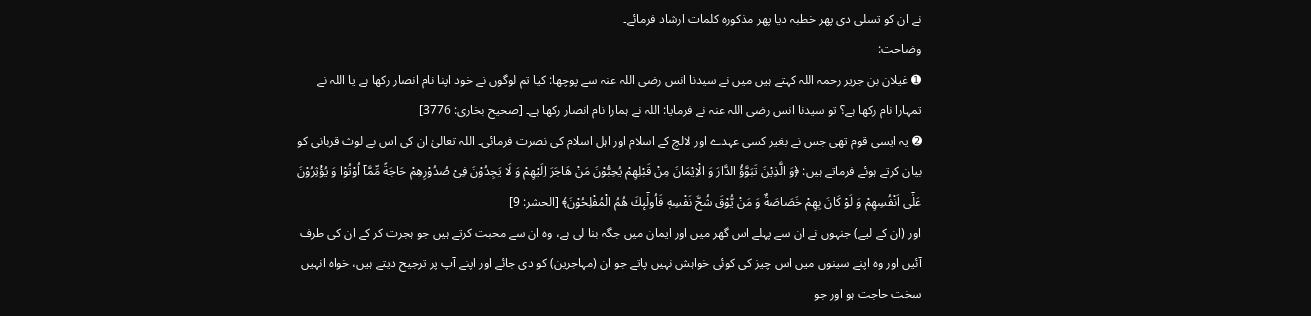نے ان کو تسلی دی پھر خطبہ دیا پھر مذکورہ کلمات ارشاد فرمائے۔
وضاحت:
➊ غیلان بن جریر رحمہ اللہ کہتے ہیں میں نے سیدنا انس رضی اللہ عنہ سے پوچھا: کیا تم لوگوں نے خود اپنا نام انصار رکھا ہے یا اللہ نے تمہارا نام رکھا ہے؟ تو سیدنا انس رضی اللہ عنہ نے فرمایا: اللہ نے ہمارا نام انصار رکھا ہے۔ [صحیح بخاری: 3776]
➋ یہ ایسی قوم تھی جس نے بغیر کسی عہدے اور لالچ کے اسلام اور اہل اسلام کی نصرت فرمائی۔ اللہ تعالیٰ ان کی اس بے لوث قربانی کو بیان کرتے ہوئے فرماتے ہیں: ﴿وَ الَّذِیْنَ تَبَوَّؤُ الدَّارَ وَ الْاِیْمَانَ مِنْ قَبْلِهِمْ یُحِبُّوْنَ مَنْ هَاجَرَ اِلَیْهِمْ وَ لَا یَجِدُوْنَ فِیْ صُدُوْرِهِمْ حَاجَةً مِّمَّاۤ اُوْتُوْا وَ یُؤْثِرُوْنَ عَلٰۤى اَنْفُسِهِمْ وَ لَوْ كَانَ بِهِمْ خَصَاصَةٌ وَ مَنْ یُّوْقَ شُحَّ نَفْسِهٖ فَاُولٰٓىٕكَ هُمُ الْمُفْلِحُوْنَ﴾ [الحشر: 9]
اور (ان کے لیے) جنہوں نے ان سے پہلے اس گھر میں اور ایمان میں جگہ بنا لی ہے، وہ ان سے محبت کرتے ہیں جو ہجرت کر کے ان کی طرف آئیں اور وہ اپنے سینوں میں اس چیز کی کوئی خواہش نہیں پاتے جو ان (مہاجرین) کو دی جائے اور اپنے آپ پر ترجیح دیتے ہیں، خواہ انہیں سخت حاجت ہو اور جو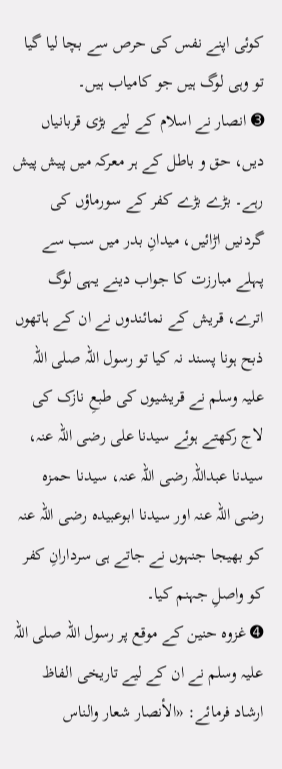کوئی اپنے نفس کی حرص سے بچا لیا گیا تو وہی لوگ ہیں جو کامیاب ہیں۔
➌ انصار نے اسلام کے لیے بڑی قربانیاں دیں، حق و باطل کے ہر معرکہ میں پیش پیش رہے۔ بڑے بڑے کفر کے سورماؤں کی گردنیں اڑائیں، میدانِ بدر میں سب سے پہلے مبارزت کا جواب دینے یہی لوگ اترے، قریش کے نمائندوں نے ان کے ہاتھوں ذبح ہونا پسند نہ کیا تو رسول اللہ صلی اللہ علیہ وسلم نے قریشیوں کی طبعِ نازک کی لاج رکھتے ہوئے سیدنا علی رضی اللہ عنہ، سیدنا عبداللہ رضی اللہ عنہ، سیدنا حمزہ رضی اللہ عنہ اور سیدنا ابوعبیدہ رضی اللہ عنہ کو بھیجا جنہوں نے جاتے ہی سردارانِ کفر کو واصلِ جہنم کیا۔
➍ غزوہ حنین کے موقع پر رسول اللہ صلی اللہ علیہ وسلم نے ان کے لیے تاریخی الفاظ ارشاد فرمائے: «الأنصار شعار والناس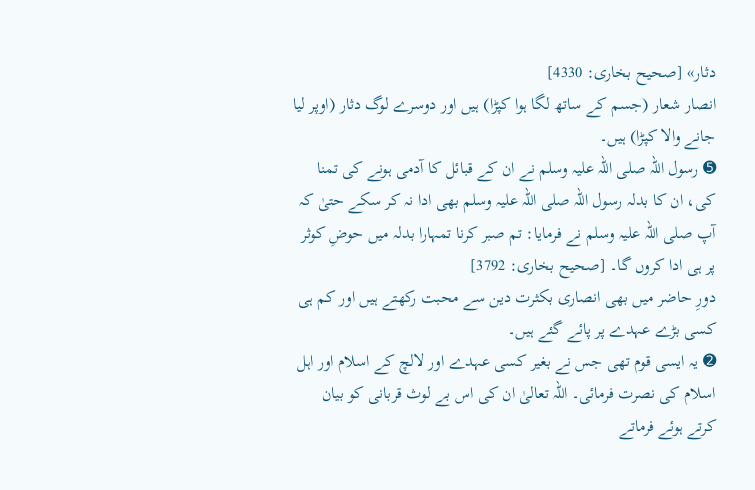دثار» [صحیح بخاری: 4330]
انصار شعار (جسم کے ساتھ لگا ہوا کپڑا) ہیں اور دوسرے لوگ دثار (اوپر لیا جانے والا کپڑا) ہیں۔
➎ رسول اللہ صلی اللہ علیہ وسلم نے ان کے قبائل کا آدمی ہونے کی تمنا کی، ان کا بدلہ رسول اللہ صلی اللہ علیہ وسلم بھی ادا نہ کر سکے حتیٰ کہ آپ صلی اللہ علیہ وسلم نے فرمایا: تم صبر کرنا تمہارا بدلہ میں حوضِ کوثر پر ہی ادا کروں گا۔ [صحیح بخاری: 3792]
دورِ حاضر میں بھی انصاری بکثرت دین سے محبت رکھتے ہیں اور کم ہی کسی بڑے عہدے پر پائے گئے ہیں۔
➋ یہ ایسی قوم تھی جس نے بغیر کسی عہدے اور لالچ کے اسلام اور اہل اسلام کی نصرت فرمائی۔ اللہ تعالیٰ ان کی اس بے لوث قربانی کو بیان کرتے ہوئے فرماتے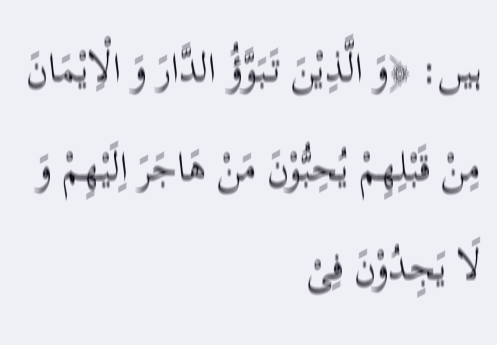ہیں: ﴿وَ الَّذِیْنَ تَبَوَّؤُ الدَّارَ وَ الْاِیْمَانَ مِنْ قَبْلِهِمْ یُحِبُّوْنَ مَنْ هَاجَرَ اِلَیْهِمْ وَ لَا یَجِدُوْنَ فِیْ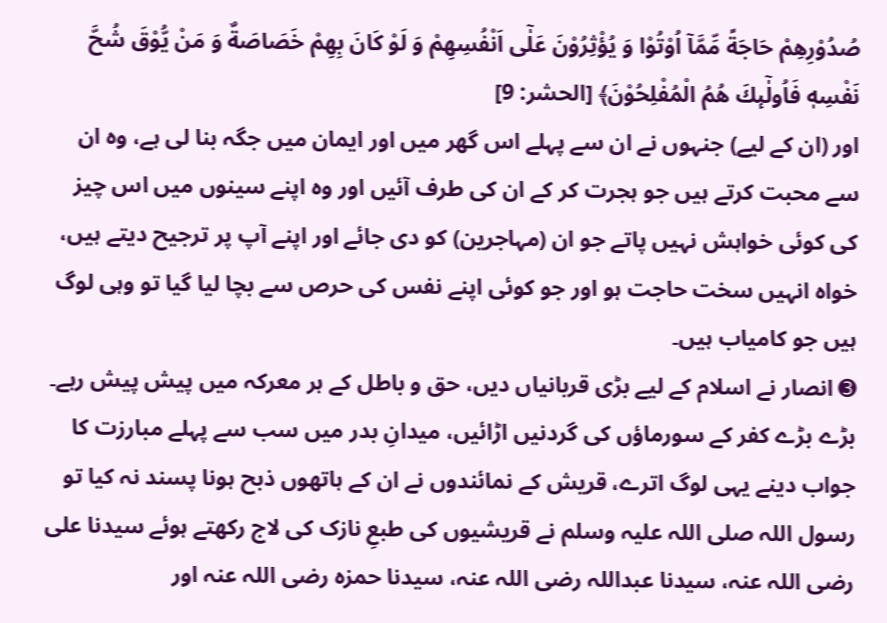صُدُوْرِهِمْ حَاجَةً مِّمَّاۤ اُوْتُوْا وَ یُؤْثِرُوْنَ عَلٰۤى اَنْفُسِهِمْ وَ لَوْ كَانَ بِهِمْ خَصَاصَةٌ وَ مَنْ یُّوْقَ شُحَّ نَفْسِهٖ فَاُولٰٓىٕكَ هُمُ الْمُفْلِحُوْنَ﴾ [الحشر: 9]
اور (ان کے لیے) جنہوں نے ان سے پہلے اس گھر میں اور ایمان میں جگہ بنا لی ہے، وہ ان سے محبت کرتے ہیں جو ہجرت کر کے ان کی طرف آئیں اور وہ اپنے سینوں میں اس چیز کی کوئی خواہش نہیں پاتے جو ان (مہاجرین) کو دی جائے اور اپنے آپ پر ترجیح دیتے ہیں، خواہ انہیں سخت حاجت ہو اور جو کوئی اپنے نفس کی حرص سے بچا لیا گیا تو وہی لوگ ہیں جو کامیاب ہیں۔
➌ انصار نے اسلام کے لیے بڑی قربانیاں دیں، حق و باطل کے ہر معرکہ میں پیش پیش رہے۔ بڑے بڑے کفر کے سورماؤں کی گردنیں اڑائیں، میدانِ بدر میں سب سے پہلے مبارزت کا جواب دینے یہی لوگ اترے، قریش کے نمائندوں نے ان کے ہاتھوں ذبح ہونا پسند نہ کیا تو رسول اللہ صلی اللہ علیہ وسلم نے قریشیوں کی طبعِ نازک کی لاج رکھتے ہوئے سیدنا علی رضی اللہ عنہ، سیدنا عبداللہ رضی اللہ عنہ، سیدنا حمزہ رضی اللہ عنہ اور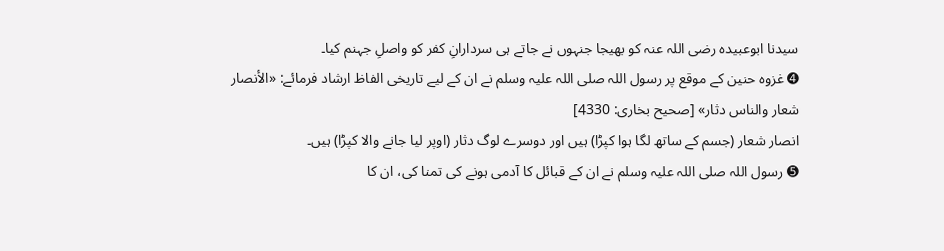سیدنا ابوعبیدہ رضی اللہ عنہ کو بھیجا جنہوں نے جاتے ہی سردارانِ کفر کو واصلِ جہنم کیا۔
➍ غزوہ حنین کے موقع پر رسول اللہ صلی اللہ علیہ وسلم نے ان کے لیے تاریخی الفاظ ارشاد فرمائے: «الأنصار شعار والناس دثار» [صحیح بخاری: 4330]
انصار شعار (جسم کے ساتھ لگا ہوا کپڑا) ہیں اور دوسرے لوگ دثار (اوپر لیا جانے والا کپڑا) ہیں۔
➎ رسول اللہ صلی اللہ علیہ وسلم نے ان کے قبائل کا آدمی ہونے کی تمنا کی، ان کا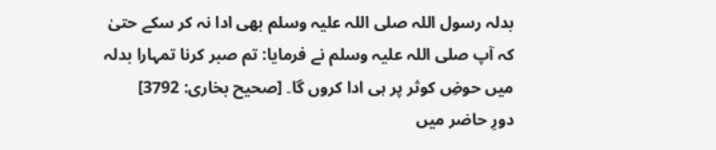بدلہ رسول اللہ صلی اللہ علیہ وسلم بھی ادا نہ کر سکے حتیٰ کہ آپ صلی اللہ علیہ وسلم نے فرمایا: تم صبر کرنا تمہارا بدلہ میں حوضِ کوثر پر ہی ادا کروں گا۔ [صحیح بخاری: 3792]
دورِ حاضر میں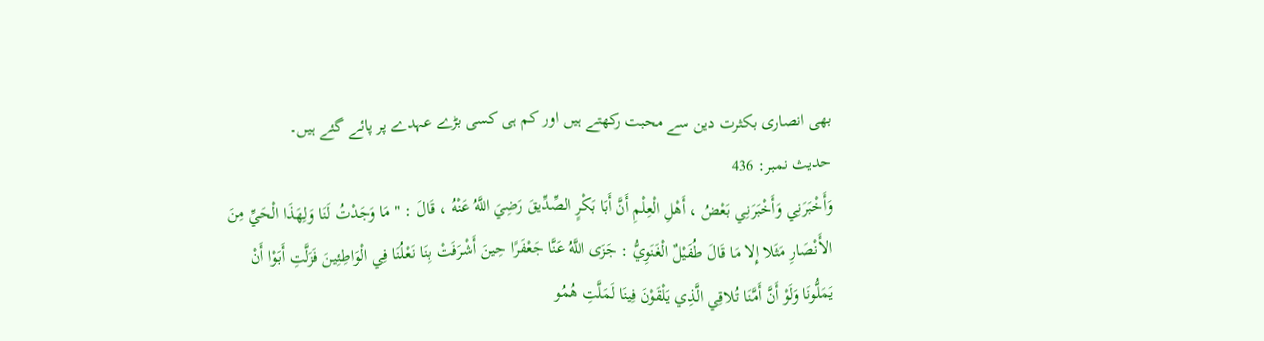بھی انصاری بکثرت دین سے محبت رکھتے ہیں اور کم ہی کسی بڑے عہدے پر پائے گئے ہیں۔
حدیث نمبر: 436
وَأَخْبَرَنِي وَأَخْبَرَنِي بَعْضُ ، أَهْلِ الْعِلْمِ أَنَّ أَبَا بَكْرٍ الصِّدِّيقَ رَضِيَ اللَّهُ عَنْهُ ، قَالَ : " مَا وَجَدْتُ لَنَا وَلِهَذَا الْحَيِّ مِنَ الأَنْصَارِ مَثَلا إِلا مَا قَالَ طُفَيْلٌ الْغَنَوِيُّ : جَزَى اللَّهُ عَنَّا جَعْفَرًا حِينَ أَشْرَفَتْ بِنَا نَعْلُنَا فِي الْوَاطِئِينَ فَزَلَّتِ أَبَوْا أَنْ يَمَلُّونَا وَلَوْ أَنَّ أَمَّنَا تُلاقِي الَّذِي يَلْقَوْنَ فِينَا لَمَلَّتِ هُمُو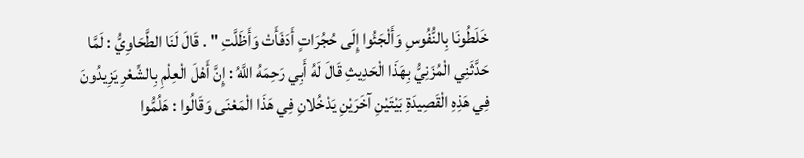خَلَطُونَا بِالنُّفُوسِ وَأَلْجَئُوا إِلَى حُجُرَاتٍ أَدَفَأَتْ وَأَظَلَّتِ " . قَالَ لَنَا الطَّحَاوِيُّ : لَمَّا حَدَّثَنِي الْمُزَنِيُّ بِهَذَا الْحَدِيثِ قَالَ لَهُ أَبِي رَحِمَهُ اللَّهُ : إِنَّ أَهْلَ الْعِلْمِ بِالشِّعْرِ يَزِيدُونَ فِي هَذِهِ الْقَصِيدَةِ بَيْتَيْنِ آخَرَيْنِ يَدْخُلانِ فِي هَذَا الْمَعْنَى وَقَالُوا : هَلُمُّوا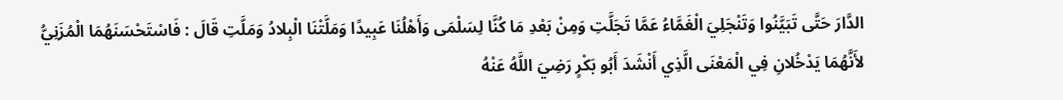الدَّارَ حَتَّى تَبَيَّنُوا وَتَنْجَلِيَ الْغَمَّاءُ عَمَّا تَجَلَّتِ وَمِنْ بَعْدِ مَا كُنَّا لِسَلْمَى وَأَهْلُنَا عَبِيدًا وَمَلَّتْنَا الْبِلادُ وَمَلَّتِ قَالَ : فَاسْتَحْسَنَهُمَا الْمُزَنِيُّ لأَنَّهُمَا يَدْخُلانِ فِي الْمَعْنَى الَّذِي أَنْشَدَ أَبُو بَكْرٍ رَضِيَ اللَّهُ عَنْهُ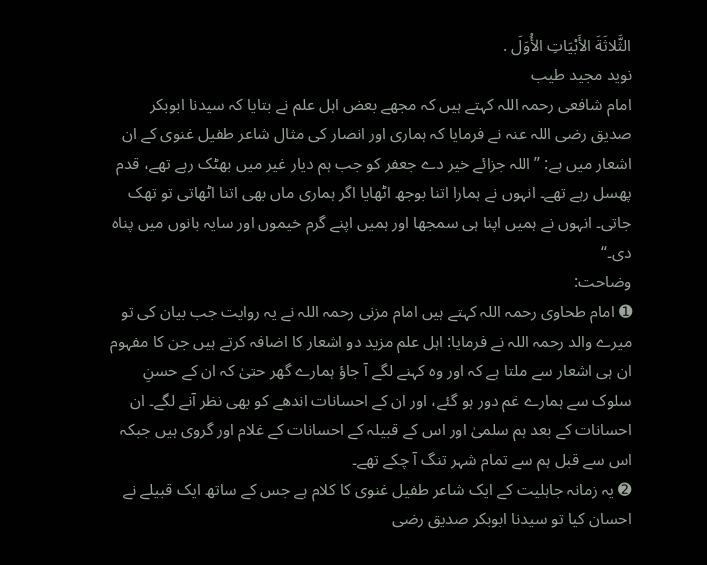الثَّلاثَةَ الأَبْيَاتِ الأُوَلَ .
نوید مجید طیب
امام شافعی رحمہ اللہ کہتے ہیں کہ مجھے بعض اہل علم نے بتایا کہ سیدنا ابوبکر صدیق رضی اللہ عنہ نے فرمایا کہ ہماری اور انصار کی مثال شاعر طفیل غنوی کے ان اشعار میں ہے: ”اللہ جزائے خیر دے جعفر کو جب ہم دیار غیر میں بھٹک رہے تھے، قدم پھسل رہے تھے۔ انہوں نے ہمارا اتنا بوجھ اٹھایا اگر ہماری ماں بھی اتنا اٹھاتی تو تھک جاتی۔ انہوں نے ہمیں اپنا ہی سمجھا اور ہمیں اپنے گرم خیموں اور سایہ بانوں میں پناہ دی۔“
وضاحت:
➊ امام طحاوی رحمہ اللہ کہتے ہیں امام مزنی رحمہ اللہ نے یہ روایت جب بیان کی تو میرے والد رحمہ اللہ نے فرمایا: اہل علم مزید دو اشعار کا اضافہ کرتے ہیں جن کا مفہوم ان ہی اشعار سے ملتا ہے کہ اور وہ کہنے لگے آ جاؤ ہمارے گھر حتیٰ کہ ان کے حسنِ سلوک سے ہمارے غم دور ہو گئے، اور ان کے احسانات اندھے کو بھی نظر آنے لگے۔ ان احسانات کے بعد ہم سلمیٰ اور اس کے قبیلہ کے احسانات کے غلام اور گروی ہیں جبکہ اس سے قبل ہم سے تمام شہر تنگ آ چکے تھے۔
➋ یہ زمانہ جاہلیت کے ایک شاعر طفیل غنوی کا کلام ہے جس کے ساتھ ایک قبیلے نے احسان کیا تو سیدنا ابوبکر صدیق رضی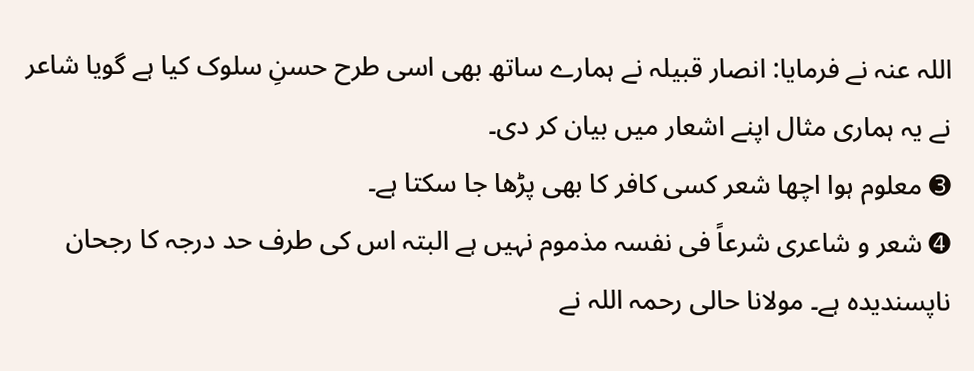اللہ عنہ نے فرمایا: انصار قبیلہ نے ہمارے ساتھ بھی اسی طرح حسنِ سلوک کیا ہے گویا شاعر نے یہ ہماری مثال اپنے اشعار میں بیان کر دی۔
➌ معلوم ہوا اچھا شعر کسی کافر کا بھی پڑھا جا سکتا ہے۔
➍ شعر و شاعری شرعاً فی نفسہ مذموم نہیں ہے البتہ اس کی طرف حد درجہ کا رجحان ناپسندیدہ ہے۔ مولانا حالی رحمہ اللہ نے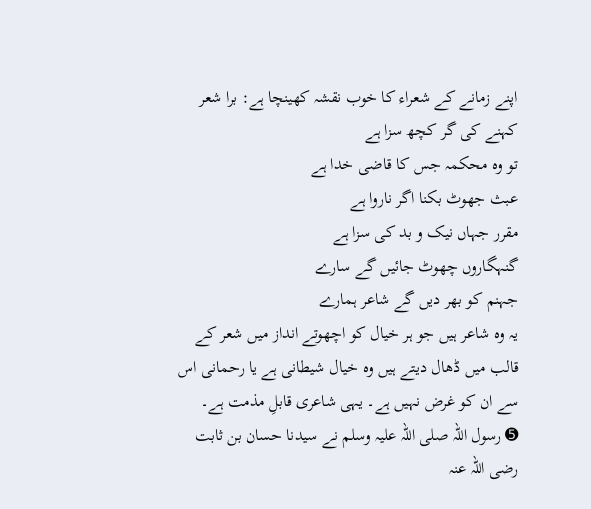اپنے زمانے کے شعراء کا خوب نقشہ کھینچا ہے: برا شعر کہنے کی گر کچھ سزا ہے
تو وہ محکمہ جس کا قاضی خدا ہے
عبث جھوٹ بکنا اگر ناروا ہے
مقرر جہاں نیک و بد کی سزا ہے
گنہگاروں چھوٹ جائیں گے سارے
جہنم کو بھر دیں گے شاعر ہمارے
یہ وہ شاعر ہیں جو ہر خیال کو اچھوتے انداز میں شعر کے قالب میں ڈھال دیتے ہیں وہ خیال شیطانی ہے یا رحمانی اس سے ان کو غرض نہیں ہے۔ یہی شاعری قابلِ مذمت ہے۔
➎ رسول اللہ صلی اللہ علیہ وسلم نے سیدنا حسان بن ثابت رضی اللہ عنہ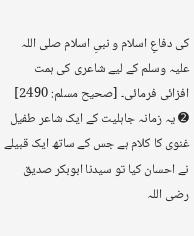کی دفاعِ اسلام و نبیِ اسلام صلی اللہ علیہ وسلم کے لیے شاعری کی ہمت افزائی فرمائی۔ [صحيح مسلم: 2490]
➋ یہ زمانہ جاہلیت کے ایک شاعر طفیل غنوی کا کلام ہے جس کے ساتھ ایک قبیلے نے احسان کیا تو سیدنا ابوبکر صدیق رضی اللہ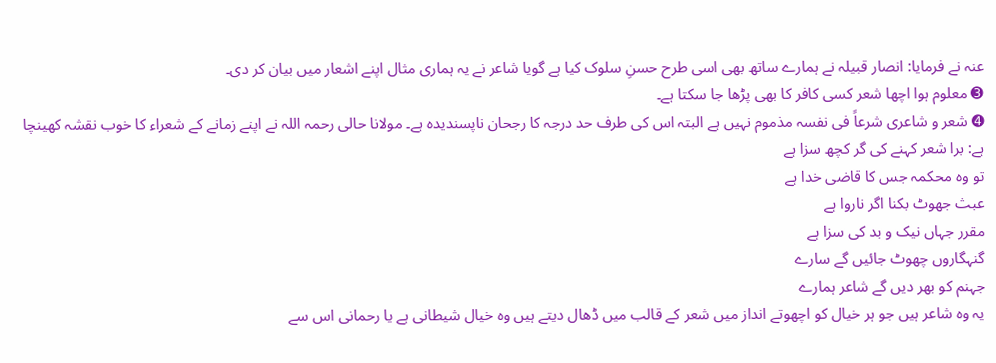عنہ نے فرمایا: انصار قبیلہ نے ہمارے ساتھ بھی اسی طرح حسنِ سلوک کیا ہے گویا شاعر نے یہ ہماری مثال اپنے اشعار میں بیان کر دی۔
➌ معلوم ہوا اچھا شعر کسی کافر کا بھی پڑھا جا سکتا ہے۔
➍ شعر و شاعری شرعاً فی نفسہ مذموم نہیں ہے البتہ اس کی طرف حد درجہ کا رجحان ناپسندیدہ ہے۔ مولانا حالی رحمہ اللہ نے اپنے زمانے کے شعراء کا خوب نقشہ کھینچا ہے: برا شعر کہنے کی گر کچھ سزا ہے
تو وہ محکمہ جس کا قاضی خدا ہے
عبث جھوٹ بکنا اگر ناروا ہے
مقرر جہاں نیک و بد کی سزا ہے
گنہگاروں چھوٹ جائیں گے سارے
جہنم کو بھر دیں گے شاعر ہمارے
یہ وہ شاعر ہیں جو ہر خیال کو اچھوتے انداز میں شعر کے قالب میں ڈھال دیتے ہیں وہ خیال شیطانی ہے یا رحمانی اس سے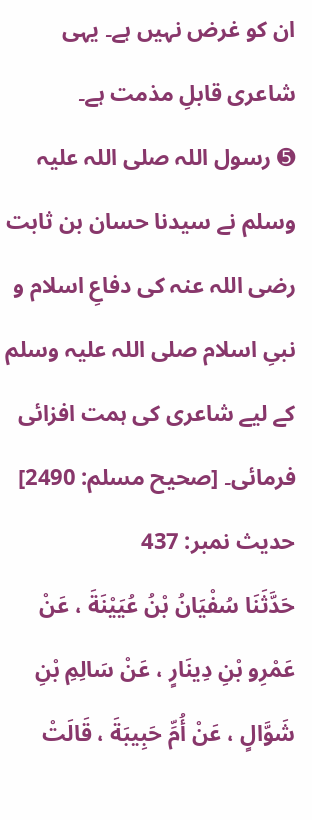ان کو غرض نہیں ہے۔ یہی شاعری قابلِ مذمت ہے۔
➎ رسول اللہ صلی اللہ علیہ وسلم نے سیدنا حسان بن ثابت رضی اللہ عنہ کی دفاعِ اسلام و نبیِ اسلام صلی اللہ علیہ وسلم کے لیے شاعری کی ہمت افزائی فرمائی۔ [صحيح مسلم: 2490]
حدیث نمبر: 437
حَدَّثَنَا سُفْيَانُ بْنُ عُيَيْنَةَ ، عَنْ عَمْرِو بْنِ دِينَارٍ ، عَنْ سَالِمِ بْنِ شَوَّالٍ ، عَنْ أُمِّ حَبِيبَةَ ، قَالَتْ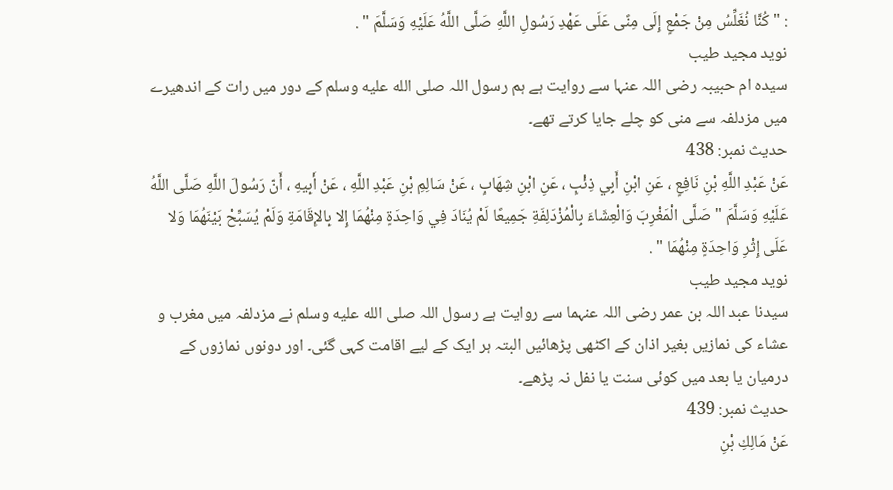: " كُنَّا نُغَلِّسُ مِنْ جَمْعٍ إِلَى مِنًى عَلَى عَهْدِ رَسُولِ اللَّهِ صَلَّى اللَّهُ عَلَيْهِ وَسَلَّمَ " .
نوید مجید طیب
سیدہ ام حبیبہ رضی اللہ عنہا سے روایت ہے ہم رسول اللہ صلى الله عليه وسلم کے دور میں رات کے اندھیرے میں مزدلفہ سے منی کو چلے جایا کرتے تھے۔
حدیث نمبر: 438
عَنْ عَبْدِ اللَّهِ بْنِ نَافِعٍ ، عَنِ ابْنِ أَبِي ذِئْبٍ ، عَنِ ابْنِ شِهَابٍ ، عَنْ سَالِمِ بْنِ عَبْدِ اللَّهِ ، عَنْ أَبِيهِ ، أَنّ رَسُولَ اللَّهِ صَلَّى اللَّهُ عَلَيْهِ وَسَلَّمَ " صَلَّى الْمَغْرِبَ وَالْعِشَاءَ بِالْمُزْدَلِفَةِ جَمِيعًا لَمْ يُنَادَ فِي وَاحِدَةٍ مِنْهُمَا إِلا بِالإِقَامَةِ وَلَمْ يُسَبِّحْ بَيْنَهُمَا وَلا عَلَى إِثْرِ وَاحِدَةٍ مِنْهُمَا " .
نوید مجید طیب
سیدنا عبد اللہ بن عمر رضی اللہ عنہما سے روایت ہے رسول اللہ صلى الله عليه وسلم نے مزدلفہ میں مغرب و عشاء کی نمازیں بغیر اذان کے اکٹھی پڑھائیں البتہ ہر ایک کے لیے اقامت کہی گئی۔ اور دونوں نمازوں کے درمیان یا بعد میں کوئی سنت یا نفل نہ پڑھے۔
حدیث نمبر: 439
عَنْ مَالِكِ بْنِ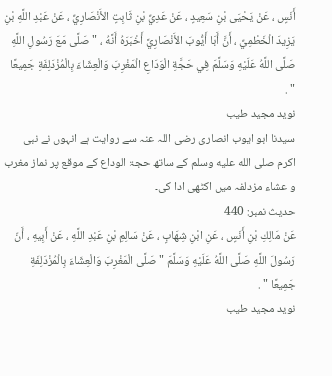أَنَسٍ ، عَنْ يَحْيَى بْنِ سَعِيدٍ ، عَنْ عَدِيِّ بْنِ ثَابِتٍ الأَنْصَارِيِّ ، عَنْ عَبْدِ اللَّهِ بْنِ يَزِيدَ الْخَطْمِيِّ ، أَنَّ أَبَا أَيُّوبَ الأَنْصَارِيَّ أَخْبَرَهُ أَنَّهُ ، " صَلَّى مَعَ رَسُولِ اللَّهِ صَلَّى اللَّهُ عَلَيْهِ وَسَلَّمَ فِي حَجَّةِ الْوَدَاعِ الْمَغْرِبَ وَالْعِشَاءَ بِالْمُزْدَلِفَةِ جَمِيعًا " .
نوید مجید طیب
سیدنا ابو ایوب انصاری رضی اللہ عنہ سے روایت ہے انہوں نے نبی اکرم صلى الله عليه وسلم کے ساتھ حجۃ الوداع کے موقع پر نماز مغرب و عشاء مزدلفہ میں اکٹھی ادا کی۔
حدیث نمبر: 440
عَنْ مَالِكِ بْنِ أَنَسٍ ، عَنِ ابْنِ شِهَابٍ ، عَنْ سَالِمِ بْنِ عَبْدِ اللَّهِ ، عَنْ أَبِيهِ ، أَنّ رَسُولَ اللَّهِ صَلَّى اللَّهُ عَلَيْهِ وَسَلَّمَ " صَلَّى الْمَغْرِبَ وَالْعِشَاءَ بِالْمُزْدَلِفَةِ جَمِيعًا " .
نوید مجید طیب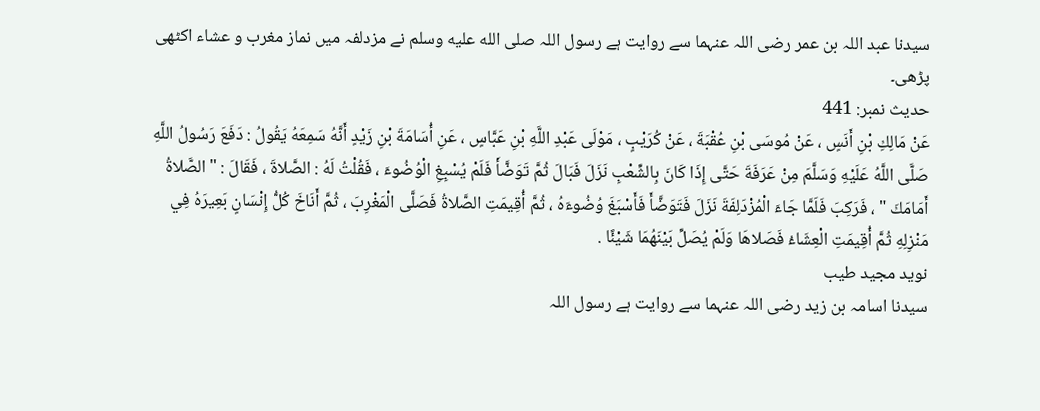سیدنا عبد اللہ بن عمر رضی اللہ عنہما سے روایت ہے رسول اللہ صلى الله عليه وسلم نے مزدلفہ میں نماز مغرب و عشاء اکٹھی پڑھی۔
حدیث نمبر: 441
عَنْ مَالِكِ بْنِ أَنَسٍ ، عَنْ مُوسَى بْنِ عُقْبَةَ ، عَنْ كُرَيْبٍ ، مَوْلَى عَبْدِ اللَّهِ بْنِ عَبَّاسٍ ، عَنِ أُسَامَةَ بْنِ زَيْدٍ أَنَّهُ سَمِعَهُ يَقُولُ : دَفَعَ رَسُولُ اللَّهِ صَلَّى اللَّهُ عَلَيْهِ وَسَلَّمَ مِنْ عَرَفَةَ حَتَّى إِذَا كَانَ بِالشِّعْبِ نَزَلَ فَبَالَ ثُمَّ تَوَضَّأَ فَلَمْ يُسْبِغِ الْوُضُوءَ ، فَقُلْتُ لَهُ : الصَّلاةَ ، فَقَالَ : " الصَّلاةُ أَمَامَكَ " ، فَرَكِبَ فَلَمَّا جَاءَ الْمُزْدَلِفَةَ نَزَلَ فَتَوَضَّأَ فَأَسْبَغَ وُضُوءَهُ ، ثُمَّ أُقِيمَتِ الصَّلاةُ فَصَلَّى الْمَغْرِبَ ، ثُمَّ أَنَاخَ كُلُّ إِنْسَانٍ بَعِيرَهُ فِي مَنْزِلِهِ ثُمَّ أُقِيمَتِ الْعِشَاءُ فَصَلاهَا وَلَمْ يُصَلِّ بَيْنَهُمَا شَيْئًا .
نوید مجید طیب
سیدنا اسامہ بن زید رضی اللہ عنہما سے روایت ہے رسول اللہ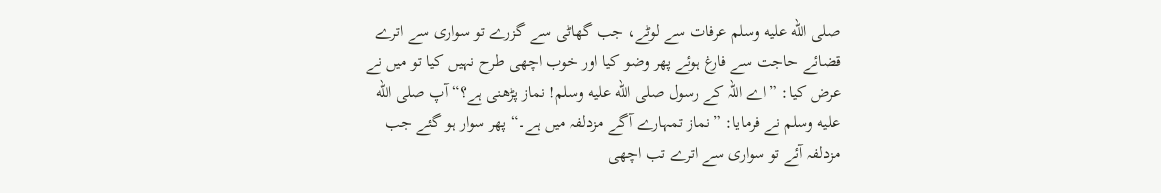صلى الله عليه وسلم عرفات سے لوٹے، جب گھاٹی سے گزرے تو سواری سے اترے قضائے حاجت سے فارغ ہوئے پھر وضو کیا اور خوب اچھی طرح نہیں کیا تو میں نے عرض کیا: ”اے اللہ کے رسول صلى الله عليه وسلم! نماز پڑھنی ہے؟“ آپ صلى الله عليه وسلم نے فرمایا: ”نماز تمہارے آگے مزدلفہ میں ہے۔“ پھر سوار ہو گئے جب مزدلفہ آئے تو سواری سے اترے تب اچھی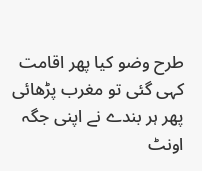طرح وضو کیا پھر اقامت کہی گئی تو مغرب پڑھائی پھر ہر بندے نے اپنی جگہ اونٹ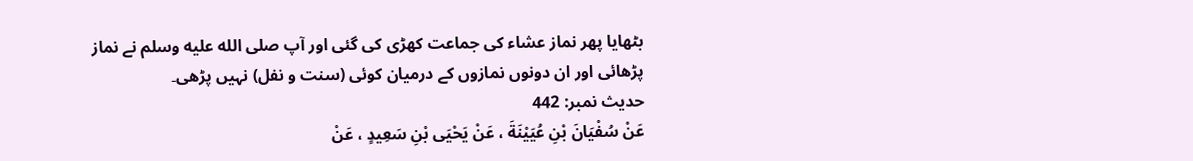بٹھایا پھر نماز عشاء کی جماعت کھڑی کی گئی اور آپ صلى الله عليه وسلم نے نماز پڑھائی اور ان دونوں نمازوں کے درمیان کوئی (سنت و نفل) نہیں پڑھی۔
حدیث نمبر: 442
عَنْ سُفْيَانَ بْنِ عُيَيْنَةَ ، عَنْ يَحْيَى بْنِ سَعِيدٍ ، عَنْ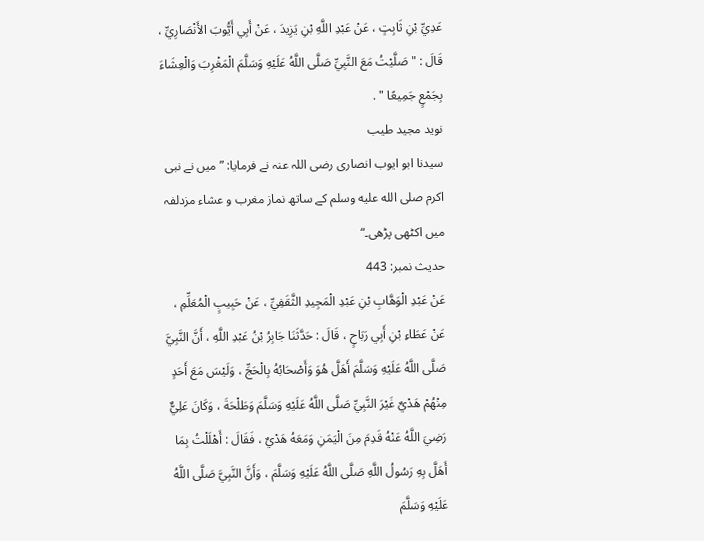عَدِيِّ بْنِ ثَابِتٍ ، عَنْ عَبْدِ اللَّهِ بْنِ يَزِيدَ ، عَنْ أَبِي أَيُّوبَ الأَنْصَارِيِّ ، قَالَ : " صَلَّيْتُ مَعَ النَّبِيِّ صَلَّى اللَّهُ عَلَيْهِ وَسَلَّمَ الْمَغْرِبَ وَالْعِشَاءَ بِجَمْعٍ جَمِيعًا " .
نوید مجید طیب
سیدنا ابو ایوب انصاری رضی اللہ عنہ نے فرمایا: ”میں نے نبی اکرم صلى الله عليه وسلم کے ساتھ نماز مغرب و عشاء مزدلفہ میں اکٹھی پڑھی۔“
حدیث نمبر: 443
عَنْ عَبْدِ الْوَهَّابِ بْنِ عَبْدِ الْمَجِيدِ الثَّقَفِيِّ ، عَنْ حَبِيبٍ الْمُعَلِّمِ ، عَنْ عَطَاءِ بْنِ أَبِي رَبَاحٍ ، قَالَ : حَدَّثَنَا جَابِرُ بْنُ عَبْدِ اللَّهِ ، أَنَّ النَّبِيَّ صَلَّى اللَّهُ عَلَيْهِ وَسَلَّمَ أَهَلَّ هُوَ وَأَصْحَابُهُ بِالْحَجِّ ، وَلَيْسَ مَعَ أَحَدٍ مِنْهُمْ هَدْيٌ غَيْرَ النَّبِيِّ صَلَّى اللَّهُ عَلَيْهِ وَسَلَّمَ وَطَلْحَةَ ، وَكَانَ عَلِيٌّ رَضِيَ اللَّهُ عَنْهُ قَدِمَ مِنَ الْيَمَنِ وَمَعَهُ هَدْيٌ ، فَقَالَ : أَهْلَلْتُ بِمَا أَهَلَّ بِهِ رَسُولُ اللَّهِ صَلَّى اللَّهُ عَلَيْهِ وَسَلَّمَ ، وَأَنَّ النَّبِيَّ صَلَّى اللَّهُ عَلَيْهِ وَسَلَّمَ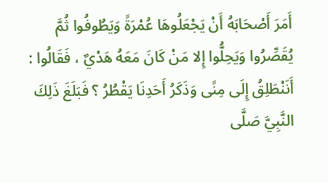أَمَرَ أَصْحَابَهُ أَنْ يَجْعَلُوهَا عُمْرَةً وَيَطُوفُوا ثُمَّ يُقَصِّرُوا وَيَحِلُّوا إِلا مَنْ كَانَ مَعَهُ هَدْيٌ ، فَقَالُوا : أَنَنْطَلِقُ إِلَى مِنًى وَذَكَرُ أَحَدِنَا يَقْطُرُ ؟ فَبَلَغَ ذَلِكَ النَّبِيَّ صَلَّى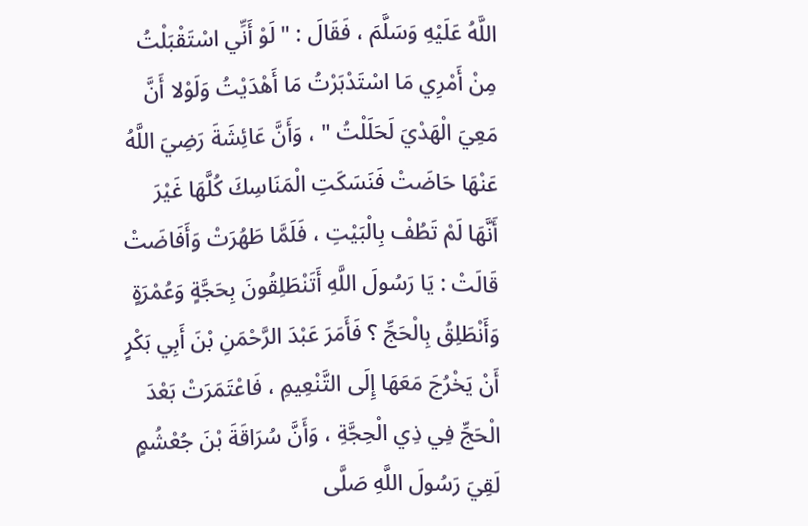اللَّهُ عَلَيْهِ وَسَلَّمَ ، فَقَالَ : " لَوْ أَنِّي اسْتَقْبَلْتُ مِنْ أَمْرِي مَا اسْتَدْبَرْتُ مَا أَهْدَيْتُ وَلَوْلا أَنَّ مَعِيَ الْهَدْيَ لَحَلَلْتُ " ، وَأَنَّ عَائِشَةَ رَضِيَ اللَّهُ عَنْهَا حَاضَتْ فَنَسَكَتِ الْمَنَاسِكَ كُلَّهَا غَيْرَ أَنَّهَا لَمْ تَطُفْ بِالْبَيْتِ ، فَلَمَّا طَهُرَتْ وَأَفَاضَتْ قَالَتْ : يَا رَسُولَ اللَّهِ أَتَنْطَلِقُونَ بِحَجَّةٍ وَعُمْرَةٍ وَأَنْطَلِقُ بِالْحَجِّ ؟ فَأَمَرَ عَبْدَ الرَّحْمَنِ بْنَ أَبِي بَكْرٍ أَنْ يَخْرُجَ مَعَهَا إِلَى التَّنْعِيمِ ، فَاعْتَمَرَتْ بَعْدَ الْحَجِّ فِي ذِي الْحِجَّةِ ، وَأَنَّ سُرَاقَةَ بْنَ جُعْشُمٍ لَقِيَ رَسُولَ اللَّهِ صَلَّى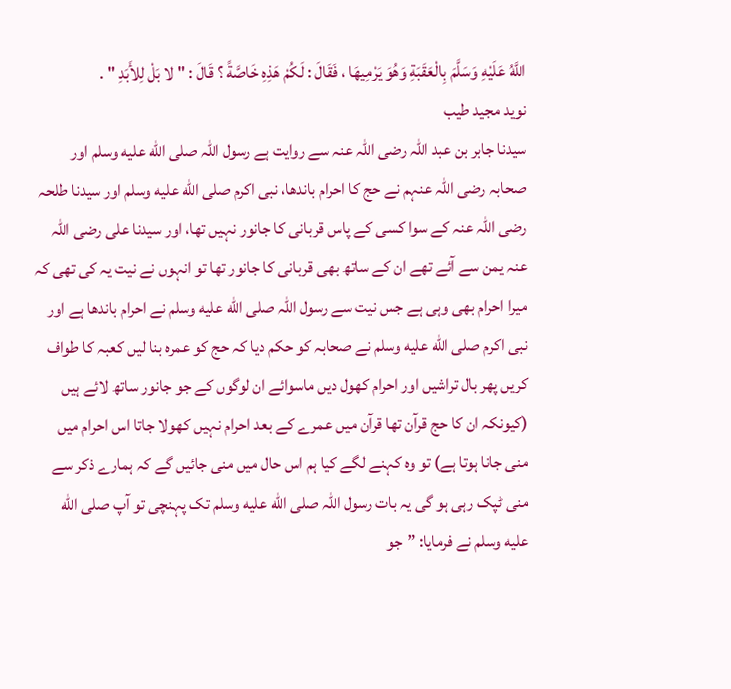اللَّهُ عَلَيْهِ وَسَلَّمَ بِالْعَقَبَةِ وَهُوَ يَرْمِيهَا ، فَقَالَ : لَكُمْ هَذِهِ خَاصَّةً ؟ قَالَ : " لا بَلْ لِلأَبَدِ " .
نوید مجید طیب
سیدنا جابر بن عبد اللہ رضی اللہ عنہ سے روایت ہے رسول اللہ صلى الله عليه وسلم اور صحابہ رضی اللہ عنہم نے حج کا احرام باندھا، نبی اکرم صلى الله عليه وسلم اور سیدنا طلحہ رضی اللہ عنہ کے سوا کسی کے پاس قربانی کا جانور نہیں تھا، اور سیدنا علی رضی اللہ عنہ یمن سے آئے تھے ان کے ساتھ بھی قربانی کا جانور تھا تو انہوں نے نیت یہ کی تھی کہ میرا احرام بھی وہی ہے جس نیت سے رسول اللہ صلى الله عليه وسلم نے احرام باندھا ہے اور نبی اکرم صلى الله عليه وسلم نے صحابہ کو حکم دیا کہ حج کو عمرہ بنا لیں کعبہ کا طواف کریں پھر بال تراشیں اور احرام کھول دیں ماسوائے ان لوگوں کے جو جانور ساتھ لائے ہیں (کیونکہ ان کا حج قرآن تھا قرآن میں عمرے کے بعد احرام نہیں کھولا جاتا اس احرام میں منی جانا ہوتا ہے) تو وہ کہنے لگے کیا ہم اس حال میں منی جائیں گے کہ ہمارے ذکر سے منی ٹپک رہی ہو گی یہ بات رسول اللہ صلى الله عليه وسلم تک پہنچی تو آپ صلى الله عليه وسلم نے فرمایا: ”جو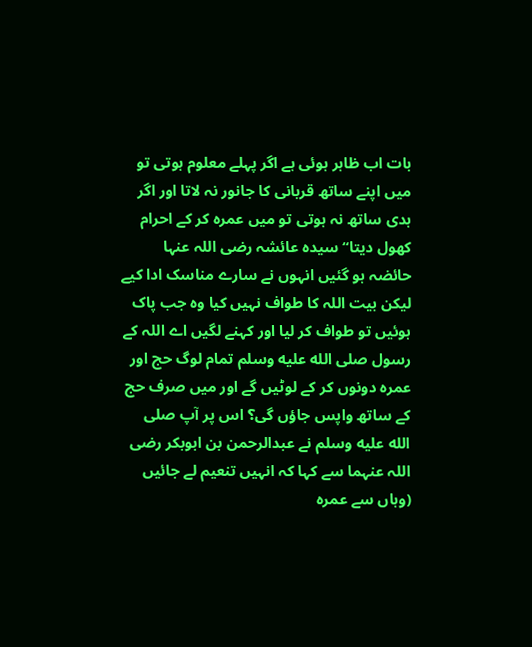بات اب ظاہر ہوئی ہے اگر پہلے معلوم ہوتی تو میں اپنے ساتھ قربانی کا جانور نہ لاتا اور اگر ہدی ساتھ نہ ہوتی تو میں عمرہ کر کے احرام کھول دیتا“ سیدہ عائشہ رضی اللہ عنہا حائضہ ہو گئیں انہوں نے سارے مناسک ادا کیے لیکن بیت اللہ کا طواف نہیں کیا وہ جب پاک ہوئیں تو طواف کر لیا اور کہنے لگیں اے اللہ کے رسول صلى الله عليه وسلم تمام لوگ حج اور عمرہ دونوں کر کے لوٹیں گے اور میں صرف حج کے ساتھ واپس جاؤں گی؟ اس پر آپ صلى الله عليه وسلم نے عبدالرحمن بن ابوبکر رضی اللہ عنہما سے کہا کہ انہیں تنعیم لے جائیں (وہاں سے عمرہ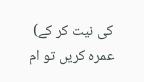کی نیت کر کے) عمرہ کریں تو ام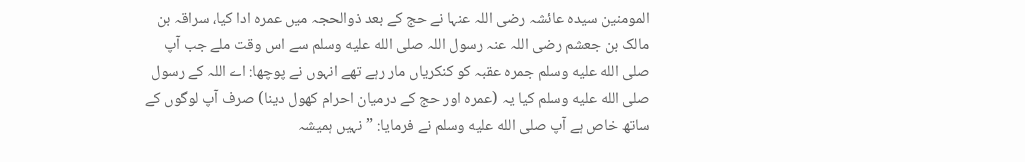المومنین سیدہ عائشہ رضی اللہ عنہا نے حج کے بعد ذوالحجہ میں عمرہ ادا کیا، سراقہ بن مالک بن جعشم رضی اللہ عنہ رسول اللہ صلى الله عليه وسلم سے اس وقت ملے جب آپ صلى الله عليه وسلم جمرہ عقبہ کو کنکریاں مار رہے تھے انہوں نے پوچھا: اے اللہ کے رسول صلى الله عليه وسلم کیا یہ (عمرہ اور حج کے درمیان احرام کھول دینا) صرف آپ لوگوں کے ساتھ خاص ہے آپ صلى الله عليه وسلم نے فرمایا: ”نہیں ہمیشہ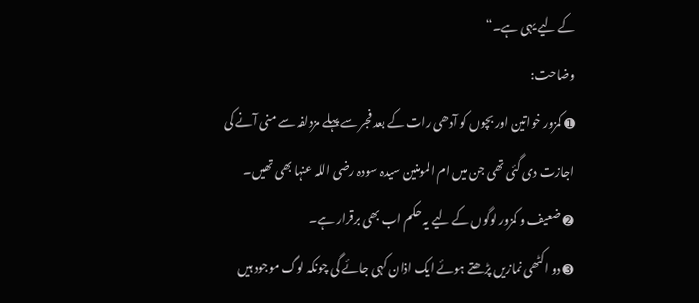کے لیے یہی ہے۔“
وضاحت:
➊ کمزور خواتین اور بچوں کو آدھی رات کے بعد فجر سے پہلے مزدلفہ سے منی آنے کی اجازت دی گئی تھی جن میں ام المومنین سیدہ سودہ رضی اللہ عنہا بھی تھیں۔
➋ ضعیف و کمزور لوگوں کے لیے یہ حکم اب بھی برقرار ہے۔
➌ دو اکٹھی نمازیں پڑھتے ہوئے ایک اذان کہی جائے گی چونکہ لوگ موجود ہیں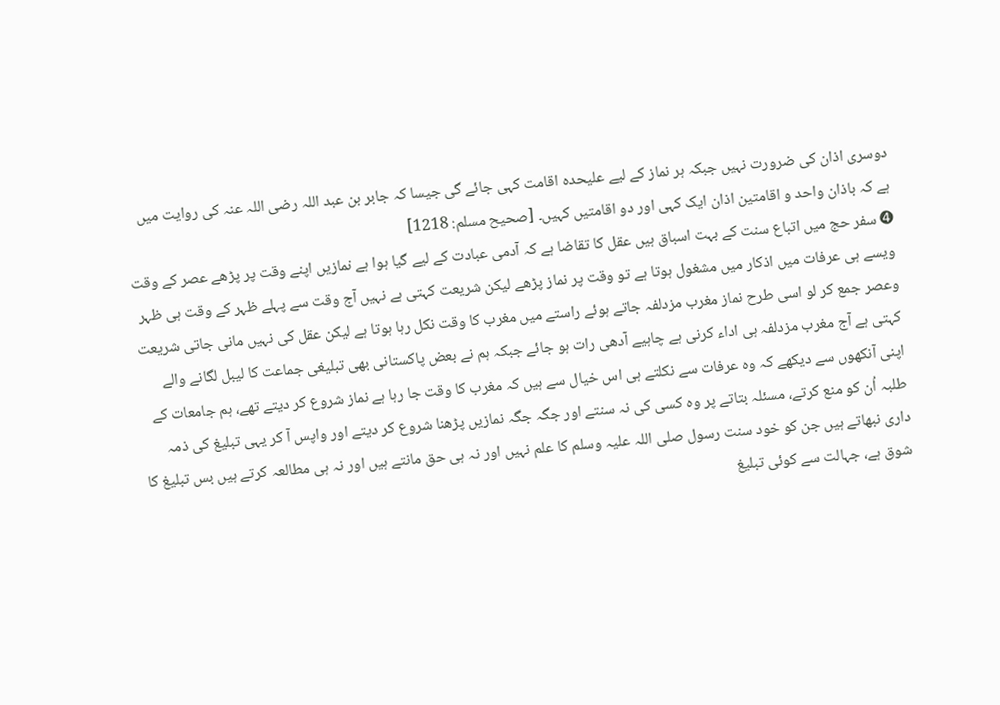دوسری اذان کی ضرورت نہیں جبکہ ہر نماز کے لیے علیحدہ اقامت کہی جائے گی جیسا کہ جابر بن عبد اللہ رضی اللہ عنہ کی روایت میں ہے کہ باذان واحد و اقامتین اذان ایک کہی اور دو اقامتیں کہیں۔ [صحیح مسلم: 1218]
➍ سفر حج میں اتباع سنت کے بہت اسباق ہیں عقل کا تقاضا ہے کہ آدمی عبادت کے لیے گیا ہوا ہے نمازیں اپنے وقت پر پڑھے عصر کے وقت ویسے ہی عرفات میں اذکار میں مشغول ہوتا ہے تو وقت پر نماز پڑھے لیکن شریعت کہتی ہے نہیں آج وقت سے پہلے ظہر کے وقت ہی ظہر وعصر جمع کر لو اسی طرح نماز مغرب مزدلفہ جاتے ہوئے راستے میں مغرب کا وقت نکل رہا ہوتا ہے لیکن عقل کی نہیں مانی جاتی شریعت کہتی ہے آج مغرب مزدلفہ ہی اداء کرنی ہے چاہیے آدھی رات ہو جائے جبکہ ہم نے بعض پاکستانی بھی تبلیغی جماعت کا لیبل لگانے والے اپنی آنکھوں سے دیکھے کہ وہ عرفات سے نکلتے ہی اس خیال سے ہیں کہ مغرب کا وقت جا رہا ہے نماز شروع کر دیتے تھے، ہم جامعات کے طلبہ اُن کو منع کرتے، مسئلہ بتاتے پر وہ کسی کی نہ سنتے اور جگہ جگہ نمازیں پڑھنا شروع کر دیتے اور واپس آ کر یہی تبلیغ کی ذمہ داری نبھاتے ہیں جن کو خود سنت رسول صلی اللہ علیہ وسلم کا علم نہیں اور نہ ہی حق مانتے ہیں اور نہ ہی مطالعہ کرتے ہیں بس تبلیغ کا شوق ہے، جہالت سے کوئی تبلیغ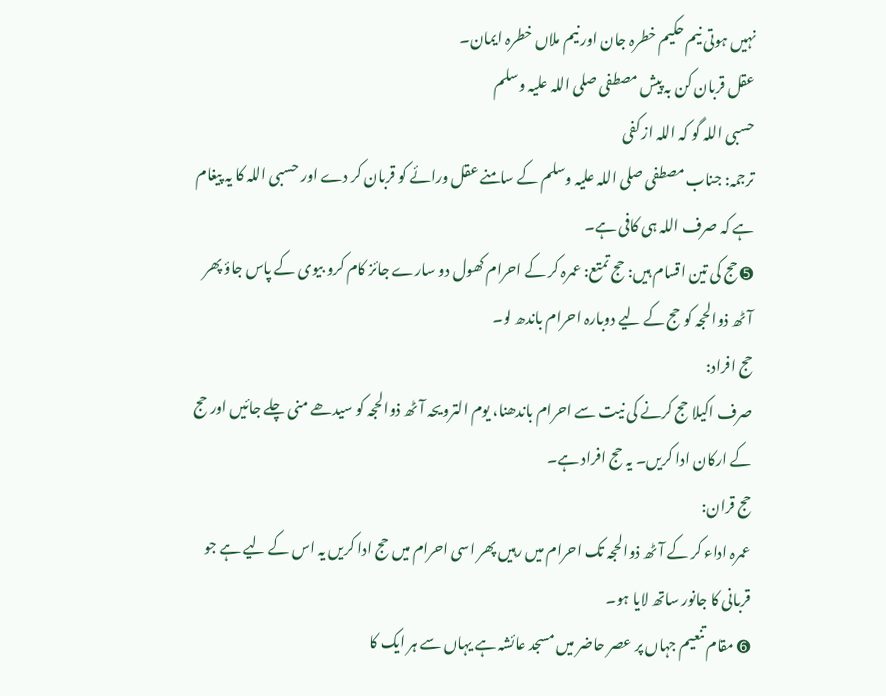نہیں ہوتی نیم حکیم خطرہ جان اور نیم ملاں خطرہ ایمان۔
عقل قربان کن بہ پیش مصطفی صلی اللہ علیہ وسلم
حسبی اللہ گو کہ اللہ از کفی
ترجمہ: جناب مصطفی صلی اللہ علیہ وسلم کے سامنے عقل ورائے کو قربان کر دے اور حسبی اللہ کا یہ پیغام ہے کہ صرف اللہ ہی کافی ہے۔
➎ حج کی تین اقسام ہیں: حج تمتع: عمرہ کر کے احرام کھول دو سارے جائز کام کرو بیوی کے پاس جاؤ پھر آٹھ ذوالحجہ کو حج کے لیے دوبارہ احرام باندھ لو۔
حج افراد:
صرف اکیلا حج کرنے کی نیت سے احرام باندھنا، یوم الترویحہ آٹھ ذوالحجہ کو سیدھے منی چلے جائیں اور حج کے ارکان ادا کریں۔ یہ حج افراد ہے۔
حج قران:
عمرہ اداء کر کے آٹھ ذوالحجہ تک احرام میں رہیں پھر اسی احرام میں حج ادا کریں یہ اس کے لیے ہے جو قربانی کا جانور ساتھ لایا ہو۔
➏ مقام تنعیم جہاں پر عصر حاضر میں مسجد عائشہ ہے یہاں سے ہر ایک کا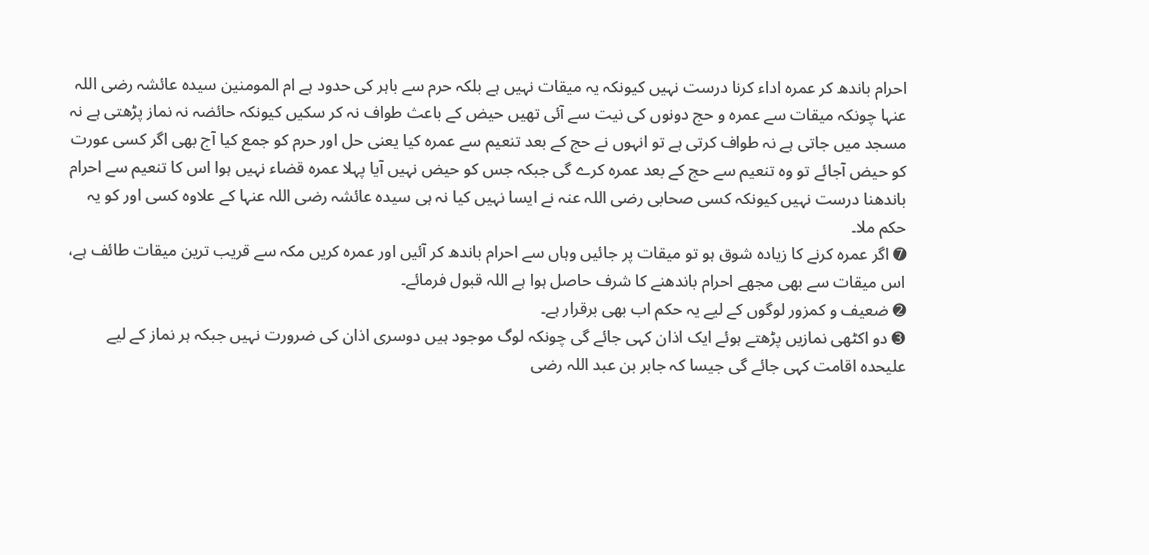احرام باندھ کر عمرہ اداء کرنا درست نہیں کیونکہ یہ میقات نہیں ہے بلکہ حرم سے باہر کی حدود ہے ام المومنین سیدہ عائشہ رضی اللہ عنہا چونکہ میقات سے عمرہ و حج دونوں کی نیت سے آئی تھیں حیض کے باعث طواف نہ کر سکیں کیونکہ حائضہ نہ نماز پڑھتی ہے نہ مسجد میں جاتی ہے نہ طواف کرتی ہے تو انہوں نے حج کے بعد تنعیم سے عمرہ کیا یعنی حل اور حرم کو جمع کیا آج بھی اگر کسی عورت کو حیض آجائے تو وہ تنعیم سے حج کے بعد عمرہ کرے گی جبکہ جس کو حیض نہیں آیا پہلا عمرہ قضاء نہیں ہوا اس کا تنعیم سے احرام باندھنا درست نہیں کیونکہ کسی صحابی رضی اللہ عنہ نے ایسا نہیں کیا نہ ہی سیدہ عائشہ رضی اللہ عنہا کے علاوہ کسی اور کو یہ حکم ملا۔
➐ اگر عمرہ کرنے کا زیادہ شوق ہو تو میقات پر جائیں وہاں سے احرام باندھ کر آئیں اور عمرہ کریں مکہ سے قریب ترین میقات طائف ہے، اس میقات سے بھی مجھے احرام باندھنے کا شرف حاصل ہوا ہے اللہ قبول فرمائے۔
➋ ضعیف و کمزور لوگوں کے لیے یہ حکم اب بھی برقرار ہے۔
➌ دو اکٹھی نمازیں پڑھتے ہوئے ایک اذان کہی جائے گی چونکہ لوگ موجود ہیں دوسری اذان کی ضرورت نہیں جبکہ ہر نماز کے لیے علیحدہ اقامت کہی جائے گی جیسا کہ جابر بن عبد اللہ رضی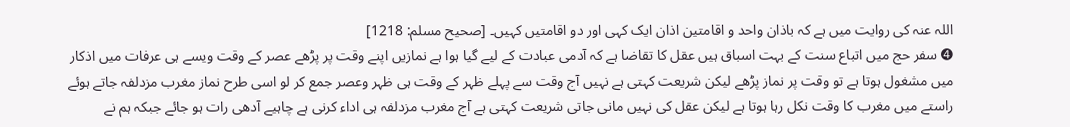اللہ عنہ کی روایت میں ہے کہ باذان واحد و اقامتین اذان ایک کہی اور دو اقامتیں کہیں۔ [صحیح مسلم: 1218]
➍ سفر حج میں اتباع سنت کے بہت اسباق ہیں عقل کا تقاضا ہے کہ آدمی عبادت کے لیے گیا ہوا ہے نمازیں اپنے وقت پر پڑھے عصر کے وقت ویسے ہی عرفات میں اذکار میں مشغول ہوتا ہے تو وقت پر نماز پڑھے لیکن شریعت کہتی ہے نہیں آج وقت سے پہلے ظہر کے وقت ہی ظہر وعصر جمع کر لو اسی طرح نماز مغرب مزدلفہ جاتے ہوئے راستے میں مغرب کا وقت نکل رہا ہوتا ہے لیکن عقل کی نہیں مانی جاتی شریعت کہتی ہے آج مغرب مزدلفہ ہی اداء کرنی ہے چاہیے آدھی رات ہو جائے جبکہ ہم نے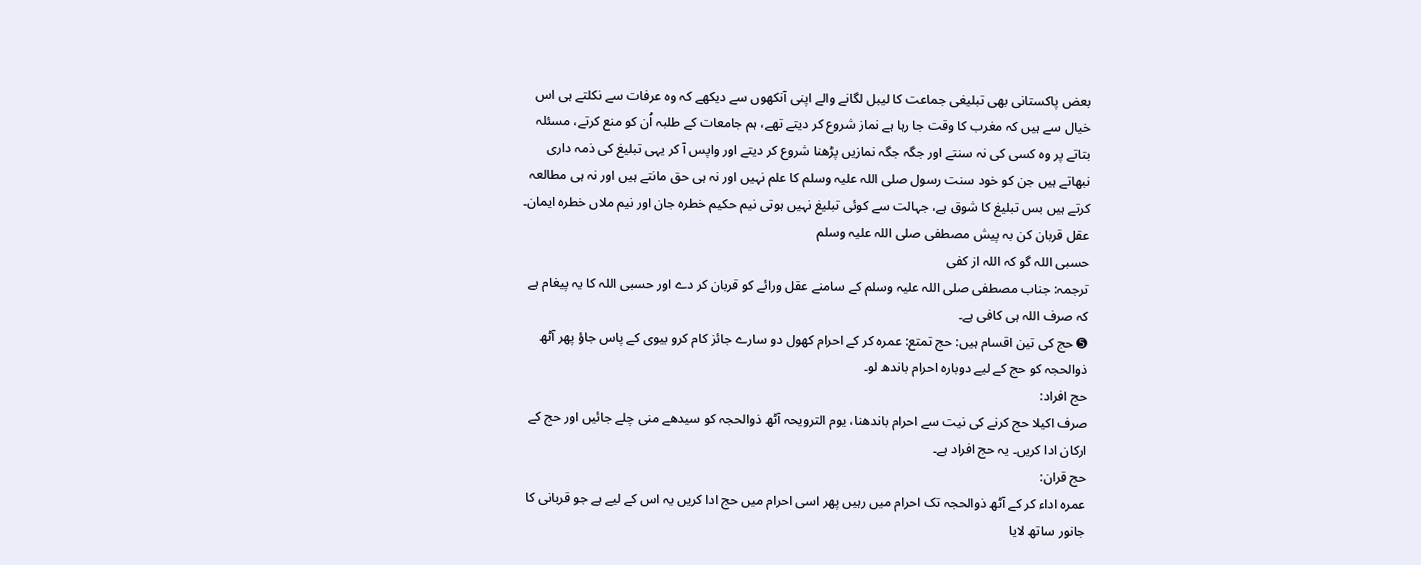بعض پاکستانی بھی تبلیغی جماعت کا لیبل لگانے والے اپنی آنکھوں سے دیکھے کہ وہ عرفات سے نکلتے ہی اس خیال سے ہیں کہ مغرب کا وقت جا رہا ہے نماز شروع کر دیتے تھے، ہم جامعات کے طلبہ اُن کو منع کرتے، مسئلہ بتاتے پر وہ کسی کی نہ سنتے اور جگہ جگہ نمازیں پڑھنا شروع کر دیتے اور واپس آ کر یہی تبلیغ کی ذمہ داری نبھاتے ہیں جن کو خود سنت رسول صلی اللہ علیہ وسلم کا علم نہیں اور نہ ہی حق مانتے ہیں اور نہ ہی مطالعہ کرتے ہیں بس تبلیغ کا شوق ہے، جہالت سے کوئی تبلیغ نہیں ہوتی نیم حکیم خطرہ جان اور نیم ملاں خطرہ ایمان۔
عقل قربان کن بہ پیش مصطفی صلی اللہ علیہ وسلم
حسبی اللہ گو کہ اللہ از کفی
ترجمہ: جناب مصطفی صلی اللہ علیہ وسلم کے سامنے عقل ورائے کو قربان کر دے اور حسبی اللہ کا یہ پیغام ہے کہ صرف اللہ ہی کافی ہے۔
➎ حج کی تین اقسام ہیں: حج تمتع: عمرہ کر کے احرام کھول دو سارے جائز کام کرو بیوی کے پاس جاؤ پھر آٹھ ذوالحجہ کو حج کے لیے دوبارہ احرام باندھ لو۔
حج افراد:
صرف اکیلا حج کرنے کی نیت سے احرام باندھنا، یوم الترویحہ آٹھ ذوالحجہ کو سیدھے منی چلے جائیں اور حج کے ارکان ادا کریں۔ یہ حج افراد ہے۔
حج قران:
عمرہ اداء کر کے آٹھ ذوالحجہ تک احرام میں رہیں پھر اسی احرام میں حج ادا کریں یہ اس کے لیے ہے جو قربانی کا جانور ساتھ لایا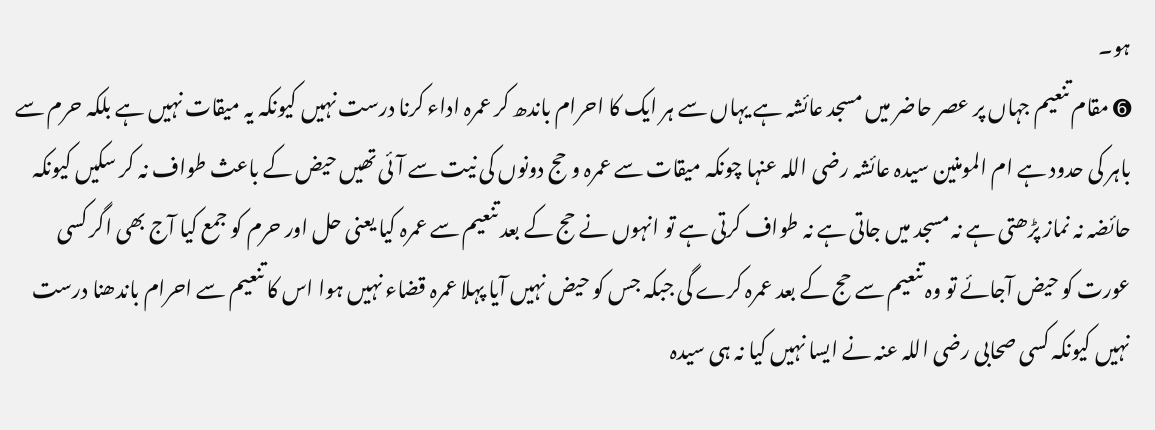ہو۔
➏ مقام تنعیم جہاں پر عصر حاضر میں مسجد عائشہ ہے یہاں سے ہر ایک کا احرام باندھ کر عمرہ اداء کرنا درست نہیں کیونکہ یہ میقات نہیں ہے بلکہ حرم سے باہر کی حدود ہے ام المومنین سیدہ عائشہ رضی اللہ عنہا چونکہ میقات سے عمرہ و حج دونوں کی نیت سے آئی تھیں حیض کے باعث طواف نہ کر سکیں کیونکہ حائضہ نہ نماز پڑھتی ہے نہ مسجد میں جاتی ہے نہ طواف کرتی ہے تو انہوں نے حج کے بعد تنعیم سے عمرہ کیا یعنی حل اور حرم کو جمع کیا آج بھی اگر کسی عورت کو حیض آجائے تو وہ تنعیم سے حج کے بعد عمرہ کرے گی جبکہ جس کو حیض نہیں آیا پہلا عمرہ قضاء نہیں ہوا اس کا تنعیم سے احرام باندھنا درست نہیں کیونکہ کسی صحابی رضی اللہ عنہ نے ایسا نہیں کیا نہ ہی سیدہ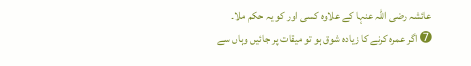عائشہ رضی اللہ عنہا کے علاوہ کسی اور کو یہ حکم ملا۔
➐ اگر عمرہ کرنے کا زیادہ شوق ہو تو میقات پر جائیں وہاں سے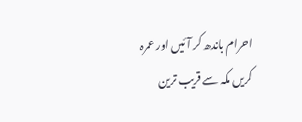احرام باندھ کر آئیں اور عمرہ کریں مکہ سے قریب ترین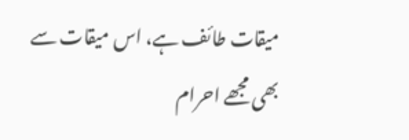میقات طائف ہے، اس میقات سے بھی مجھے احرام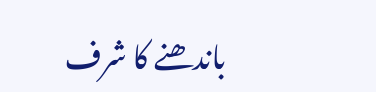باندھنے کا شرف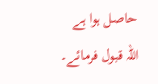حاصل ہوا ہے اللہ قبول فرمائے۔